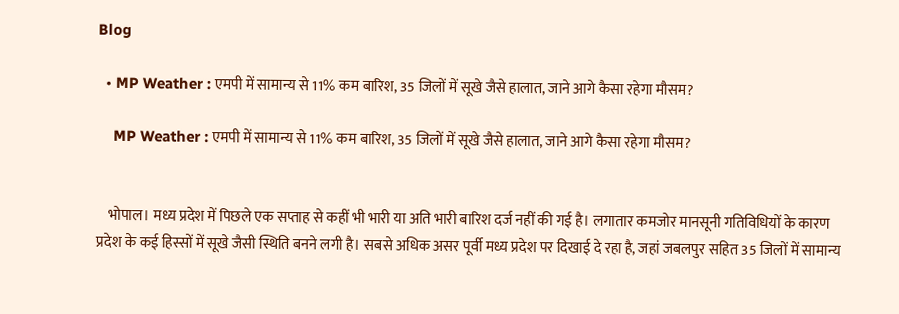Blog

  • MP Weather : एमपी में सामान्य से 11% कम बारिश, 35 जिलों में सूखे जैसे हालात, जाने आगे कैसा रहेगा मौसम?

    MP Weather : एमपी में सामान्य से 11% कम बारिश, 35 जिलों में सूखे जैसे हालात, जाने आगे कैसा रहेगा मौसम?


    भोपाल। मध्य प्रदेश में पिछले एक सप्ताह से कहीं भी भारी या अति भारी बारिश दर्ज नहीं की गई है। लगातार कमजोर मानसूनी गतिविधियों के कारण प्रदेश के कई हिस्सों में सूखे जैसी स्थिति बनने लगी है। सबसे अधिक असर पूर्वी मध्य प्रदेश पर दिखाई दे रहा है, जहां जबलपुर सहित 35 जिलों में सामान्य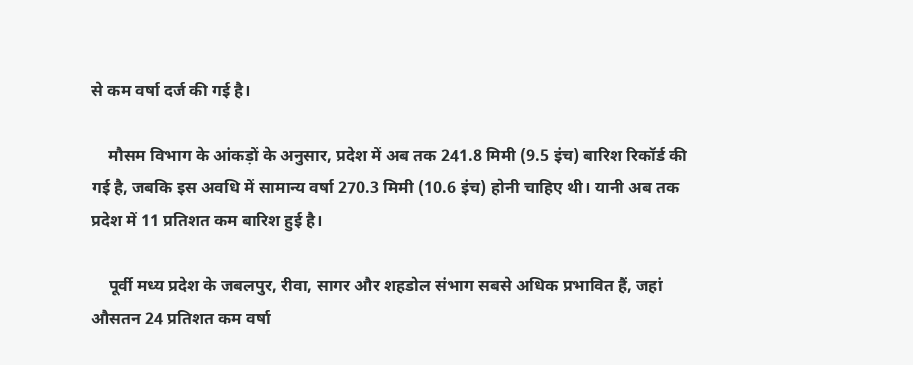से कम वर्षा दर्ज की गई है।

    मौसम विभाग के आंकड़ों के अनुसार, प्रदेश में अब तक 241.8 मिमी (9.5 इंच) बारिश रिकॉर्ड की गई है, जबकि इस अवधि में सामान्य वर्षा 270.3 मिमी (10.6 इंच) होनी चाहिए थी। यानी अब तक प्रदेश में 11 प्रतिशत कम बारिश हुई है।

    पूर्वी मध्य प्रदेश के जबलपुर, रीवा, सागर और शहडोल संभाग सबसे अधिक प्रभावित हैं, जहां औसतन 24 प्रतिशत कम वर्षा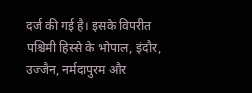दर्ज की गई है। इसके विपरीत पश्चिमी हिस्से के भोपाल, इंदौर, उज्जैन, नर्मदापुरम और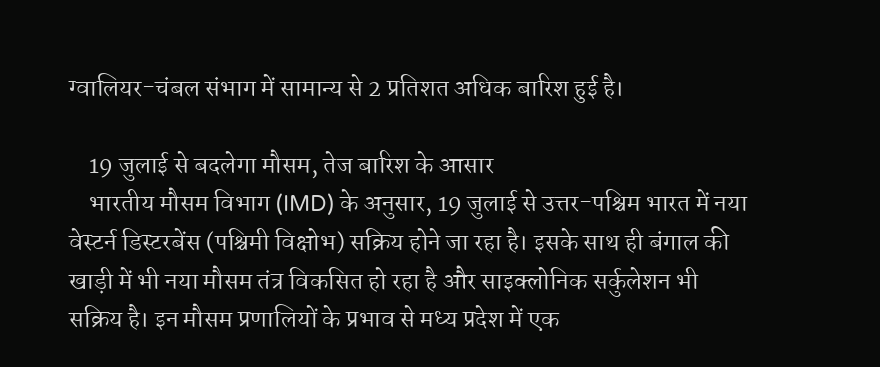ग्वालियर-चंबल संभाग में सामान्य से 2 प्रतिशत अधिक बारिश हुई है।

    19 जुलाई से बदलेगा मौसम, तेज बारिश के आसार
    भारतीय मौसम विभाग (IMD) के अनुसार, 19 जुलाई से उत्तर-पश्चिम भारत में नया वेस्टर्न डिस्टरबेंस (पश्चिमी विक्षोभ) सक्रिय होने जा रहा है। इसके साथ ही बंगाल की खाड़ी में भी नया मौसम तंत्र विकसित हो रहा है और साइक्लोनिक सर्कुलेशन भी सक्रिय है। इन मौसम प्रणालियों के प्रभाव से मध्य प्रदेश में एक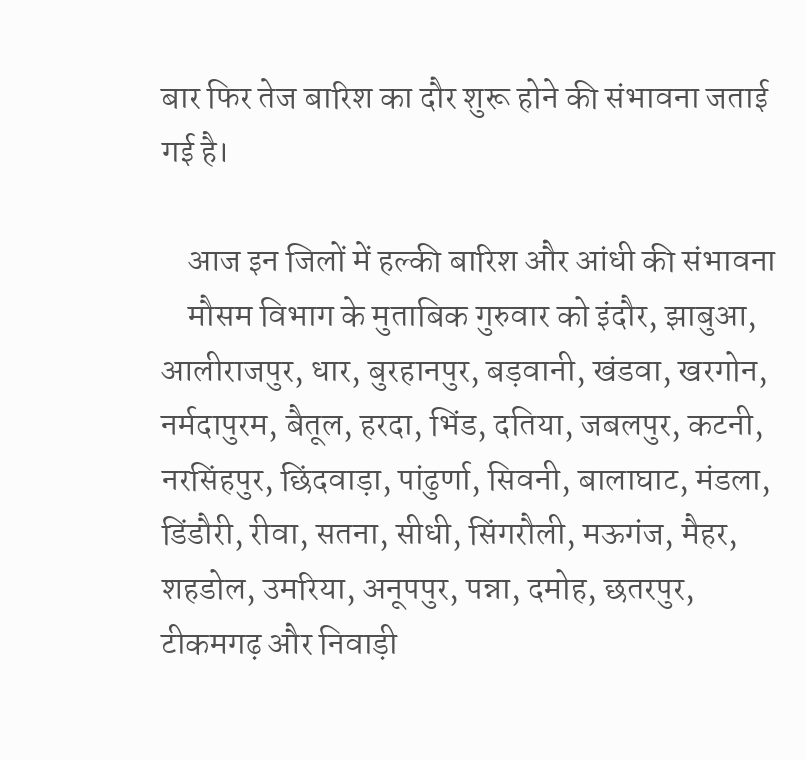बार फिर तेज बारिश का दौर शुरू होने की संभावना जताई गई है।

    आज इन जिलों में हल्की बारिश और आंधी की संभावना
    मौसम विभाग के मुताबिक गुरुवार को इंदौर, झाबुआ, आलीराजपुर, धार, बुरहानपुर, बड़वानी, खंडवा, खरगोन, नर्मदापुरम, बैतूल, हरदा, भिंड, दतिया, जबलपुर, कटनी, नरसिंहपुर, छिंदवाड़ा, पांढुर्णा, सिवनी, बालाघाट, मंडला, डिंडौरी, रीवा, सतना, सीधी, सिंगरौली, मऊगंज, मैहर, शहडोल, उमरिया, अनूपपुर, पन्ना, दमोह, छतरपुर, टीकमगढ़ और निवाड़ी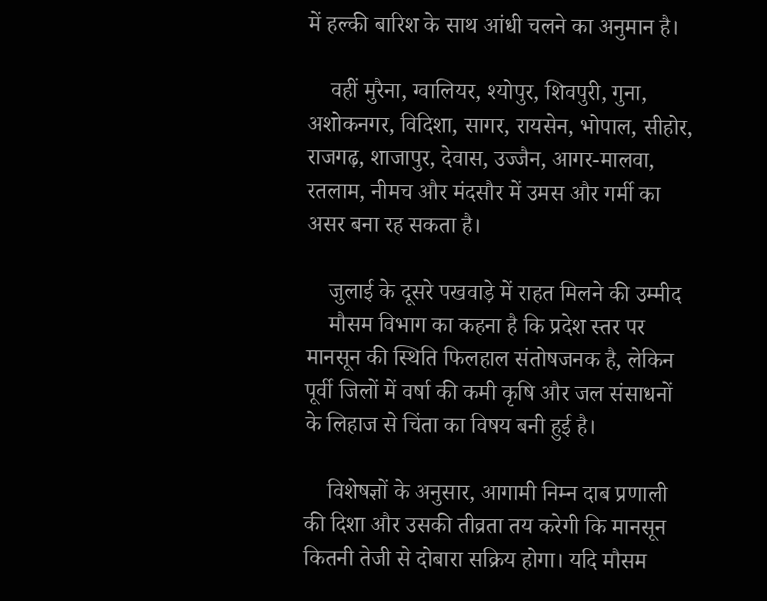में हल्की बारिश के साथ आंधी चलने का अनुमान है।

    वहीं मुरैना, ग्वालियर, श्योपुर, शिवपुरी, गुना, अशोकनगर, विदिशा, सागर, रायसेन, भोपाल, सीहोर, राजगढ़, शाजापुर, देवास, उज्जैन, आगर-मालवा, रतलाम, नीमच और मंदसौर में उमस और गर्मी का असर बना रह सकता है।

    जुलाई के दूसरे पखवाड़े में राहत मिलने की उम्मीद
    मौसम विभाग का कहना है कि प्रदेश स्तर पर मानसून की स्थिति फिलहाल संतोषजनक है, लेकिन पूर्वी जिलों में वर्षा की कमी कृषि और जल संसाधनों के लिहाज से चिंता का विषय बनी हुई है।

    विशेषज्ञों के अनुसार, आगामी निम्न दाब प्रणाली की दिशा और उसकी तीव्रता तय करेगी कि मानसून कितनी तेजी से दोबारा सक्रिय होगा। यदि मौसम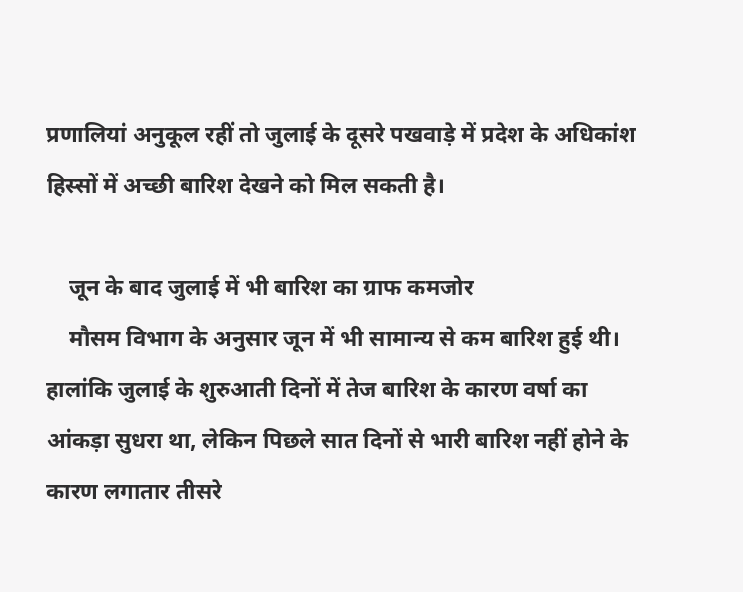प्रणालियां अनुकूल रहीं तो जुलाई के दूसरे पखवाड़े में प्रदेश के अधिकांश हिस्सों में अच्छी बारिश देखने को मिल सकती है।

    जून के बाद जुलाई में भी बारिश का ग्राफ कमजोर
    मौसम विभाग के अनुसार जून में भी सामान्य से कम बारिश हुई थी। हालांकि जुलाई के शुरुआती दिनों में तेज बारिश के कारण वर्षा का आंकड़ा सुधरा था, लेकिन पिछले सात दिनों से भारी बारिश नहीं होने के कारण लगातार तीसरे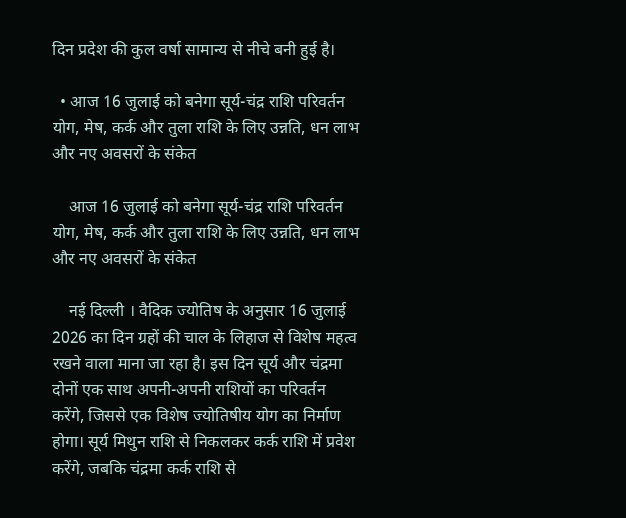दिन प्रदेश की कुल वर्षा सामान्य से नीचे बनी हुई है।

  • आज 16 जुलाई को बनेगा सूर्य-चंद्र राशि परिवर्तन योग, मेष, कर्क और तुला राशि के लिए उन्नति, धन लाभ और नए अवसरों के संकेत

    आज 16 जुलाई को बनेगा सूर्य-चंद्र राशि परिवर्तन योग, मेष, कर्क और तुला राशि के लिए उन्नति, धन लाभ और नए अवसरों के संकेत

    नई दिल्ली । वैदिक ज्योतिष के अनुसार 16 जुलाई 2026 का दिन ग्रहों की चाल के लिहाज से विशेष महत्व रखने वाला माना जा रहा है। इस दिन सूर्य और चंद्रमा दोनों एक साथ अपनी-अपनी राशियों का परिवर्तन करेंगे, जिससे एक विशेष ज्योतिषीय योग का निर्माण होगा। सूर्य मिथुन राशि से निकलकर कर्क राशि में प्रवेश करेंगे, जबकि चंद्रमा कर्क राशि से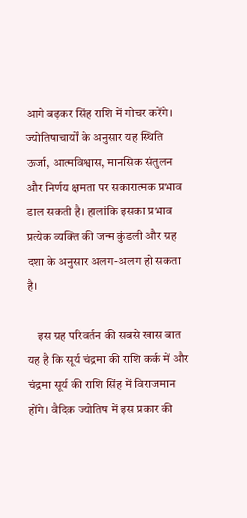आगे बढ़कर सिंह राशि में गोचर करेंगे। ज्योतिषाचार्यों के अनुसार यह स्थिति ऊर्जा, आत्मविश्वास, मानसिक संतुलन और निर्णय क्षमता पर सकारात्मक प्रभाव डाल सकती है। हालांकि इसका प्रभाव प्रत्येक व्यक्ति की जन्म कुंडली और ग्रह दशा के अनुसार अलग-अलग हो सकता है।

    इस ग्रह परिवर्तन की सबसे खास बात यह है कि सूर्य चंद्रमा की राशि कर्क में और चंद्रमा सूर्य की राशि सिंह में विराजमान होंगे। वैदिक ज्योतिष में इस प्रकार की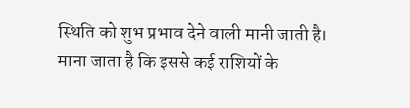स्थिति को शुभ प्रभाव देने वाली मानी जाती है। माना जाता है कि इससे कई राशियों के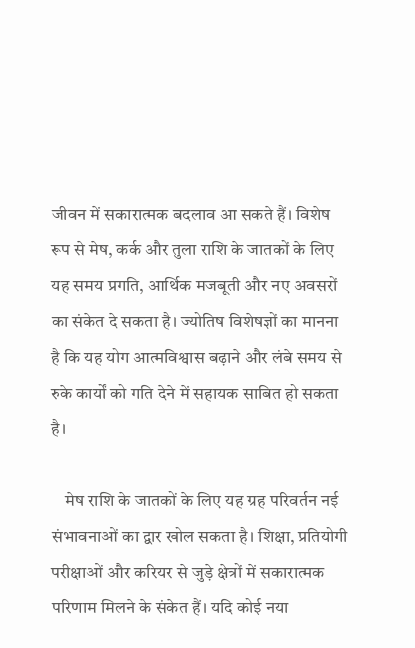जीवन में सकारात्मक बदलाव आ सकते हैं। विशेष रूप से मेष, कर्क और तुला राशि के जातकों के लिए यह समय प्रगति, आर्थिक मजबूती और नए अवसरों का संकेत दे सकता है। ज्योतिष विशेषज्ञों का मानना है कि यह योग आत्मविश्वास बढ़ाने और लंबे समय से रुके कार्यों को गति देने में सहायक साबित हो सकता है।

    मेष राशि के जातकों के लिए यह ग्रह परिवर्तन नई संभावनाओं का द्वार खोल सकता है। शिक्षा, प्रतियोगी परीक्षाओं और करियर से जुड़े क्षेत्रों में सकारात्मक परिणाम मिलने के संकेत हैं। यदि कोई नया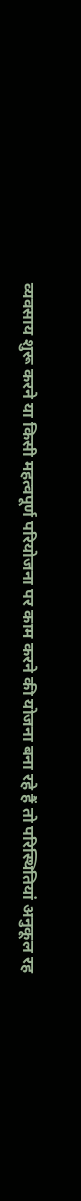व्यवसाय शुरू करने या किसी महत्वपूर्ण परियोजना पर काम करने की योजना बना रहे हैं तो परिस्थितियां अनुकूल रह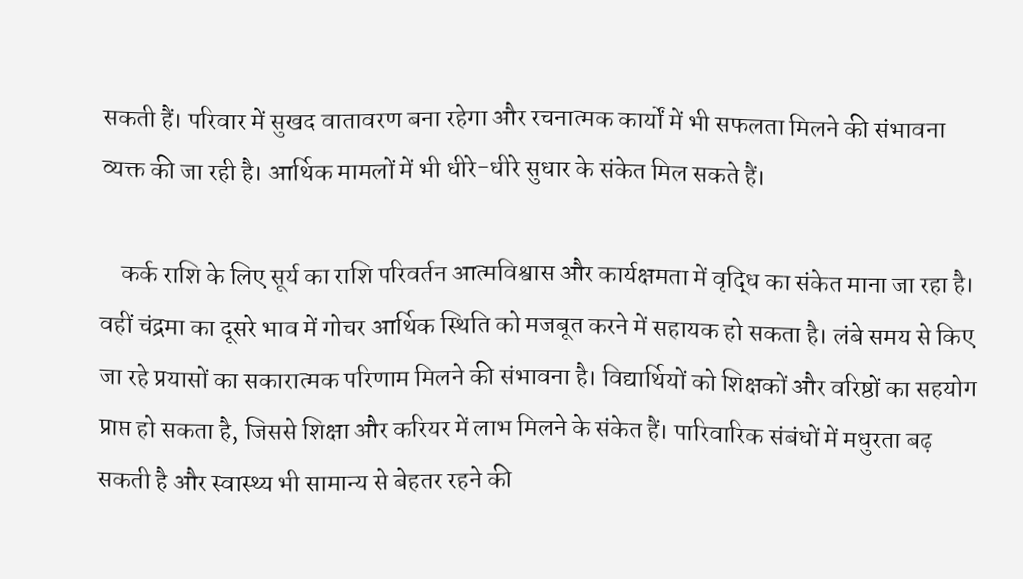सकती हैं। परिवार में सुखद वातावरण बना रहेगा और रचनात्मक कार्यों में भी सफलता मिलने की संभावना व्यक्त की जा रही है। आर्थिक मामलों में भी धीरे-धीरे सुधार के संकेत मिल सकते हैं।

    कर्क राशि के लिए सूर्य का राशि परिवर्तन आत्मविश्वास और कार्यक्षमता में वृद्धि का संकेत माना जा रहा है। वहीं चंद्रमा का दूसरे भाव में गोचर आर्थिक स्थिति को मजबूत करने में सहायक हो सकता है। लंबे समय से किए जा रहे प्रयासों का सकारात्मक परिणाम मिलने की संभावना है। विद्यार्थियों को शिक्षकों और वरिष्ठों का सहयोग प्राप्त हो सकता है, जिससे शिक्षा और करियर में लाभ मिलने के संकेत हैं। पारिवारिक संबंधों में मधुरता बढ़ सकती है और स्वास्थ्य भी सामान्य से बेहतर रहने की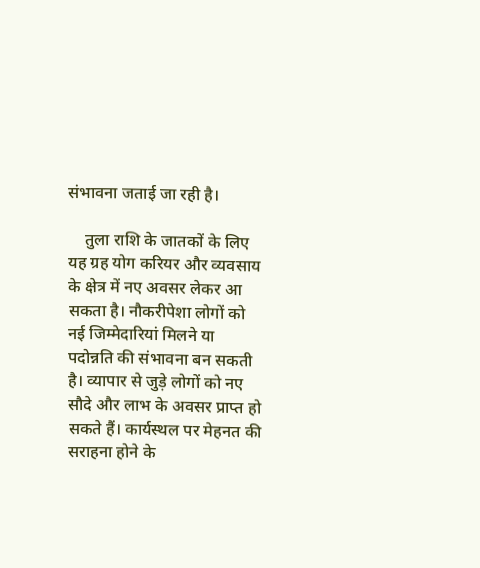संभावना जताई जा रही है।

    तुला राशि के जातकों के लिए यह ग्रह योग करियर और व्यवसाय के क्षेत्र में नए अवसर लेकर आ सकता है। नौकरीपेशा लोगों को नई जिम्मेदारियां मिलने या पदोन्नति की संभावना बन सकती है। व्यापार से जुड़े लोगों को नए सौदे और लाभ के अवसर प्राप्त हो सकते हैं। कार्यस्थल पर मेहनत की सराहना होने के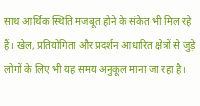साथ आर्थिक स्थिति मजबूत होने के संकेत भी मिल रहे हैं। खेल, प्रतियोगिता और प्रदर्शन आधारित क्षेत्रों से जुड़े लोगों के लिए भी यह समय अनुकूल माना जा रहा है।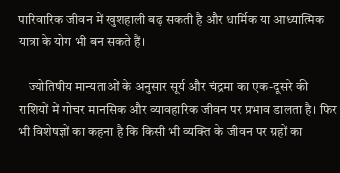पारिवारिक जीवन में खुशहाली बढ़ सकती है और धार्मिक या आध्यात्मिक यात्रा के योग भी बन सकते हैं।

    ज्योतिषीय मान्यताओं के अनुसार सूर्य और चंद्रमा का एक-दूसरे की राशियों में गोचर मानसिक और व्यावहारिक जीवन पर प्रभाव डालता है। फिर भी विशेषज्ञों का कहना है कि किसी भी व्यक्ति के जीवन पर ग्रहों का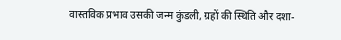वास्तविक प्रभाव उसकी जन्म कुंडली, ग्रहों की स्थिति और दशा-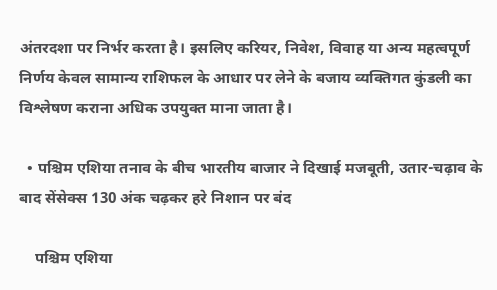अंतरदशा पर निर्भर करता है। इसलिए करियर, निवेश, विवाह या अन्य महत्वपूर्ण निर्णय केवल सामान्य राशिफल के आधार पर लेने के बजाय व्यक्तिगत कुंडली का विश्लेषण कराना अधिक उपयुक्त माना जाता है।

  • पश्चिम एशिया तनाव के बीच भारतीय बाजार ने दिखाई मजबूती, उतार-चढ़ाव के बाद सेंसेक्स 130 अंक चढ़कर हरे निशान पर बंद

    पश्चिम एशिया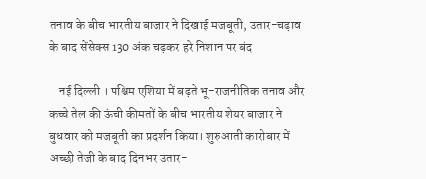तनाव के बीच भारतीय बाजार ने दिखाई मजबूती, उतार-चढ़ाव के बाद सेंसेक्स 130 अंक चढ़कर हरे निशान पर बंद

    नई दिल्ली । पश्चिम एशिया में बढ़ते भू-राजनीतिक तनाव और कच्चे तेल की ऊंची कीमतों के बीच भारतीय शेयर बाजार ने बुधवार को मजबूती का प्रदर्शन किया। शुरुआती कारोबार में अच्छी तेजी के बाद दिनभर उतार-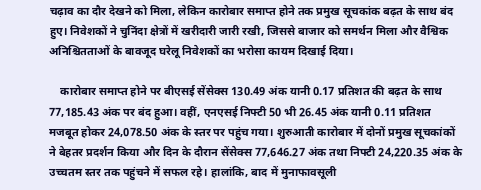चढ़ाव का दौर देखने को मिला, लेकिन कारोबार समाप्त होने तक प्रमुख सूचकांक बढ़त के साथ बंद हुए। निवेशकों ने चुनिंदा क्षेत्रों में खरीदारी जारी रखी, जिससे बाजार को समर्थन मिला और वैश्विक अनिश्चितताओं के बावजूद घरेलू निवेशकों का भरोसा कायम दिखाई दिया।

    कारोबार समाप्त होने पर बीएसई सेंसेक्स 130.49 अंक यानी 0.17 प्रतिशत की बढ़त के साथ 77,185.43 अंक पर बंद हुआ। वहीं, एनएसई निफ्टी 50 भी 26.45 अंक यानी 0.11 प्रतिशत मजबूत होकर 24,078.50 अंक के स्तर पर पहुंच गया। शुरुआती कारोबार में दोनों प्रमुख सूचकांकों ने बेहतर प्रदर्शन किया और दिन के दौरान सेंसेक्स 77,646.27 अंक तथा निफ्टी 24,220.35 अंक के उच्चतम स्तर तक पहुंचने में सफल रहे। हालांकि, बाद में मुनाफावसूली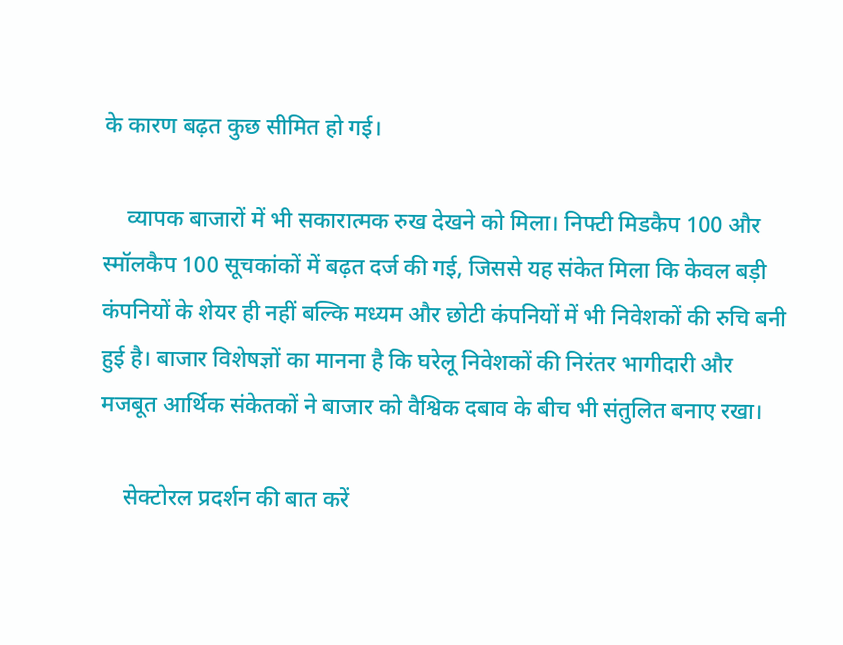के कारण बढ़त कुछ सीमित हो गई।

    व्यापक बाजारों में भी सकारात्मक रुख देखने को मिला। निफ्टी मिडकैप 100 और स्मॉलकैप 100 सूचकांकों में बढ़त दर्ज की गई, जिससे यह संकेत मिला कि केवल बड़ी कंपनियों के शेयर ही नहीं बल्कि मध्यम और छोटी कंपनियों में भी निवेशकों की रुचि बनी हुई है। बाजार विशेषज्ञों का मानना है कि घरेलू निवेशकों की निरंतर भागीदारी और मजबूत आर्थिक संकेतकों ने बाजार को वैश्विक दबाव के बीच भी संतुलित बनाए रखा।

    सेक्टोरल प्रदर्शन की बात करें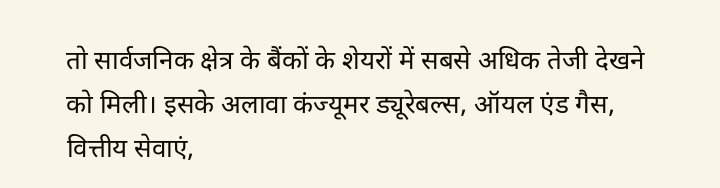तो सार्वजनिक क्षेत्र के बैंकों के शेयरों में सबसे अधिक तेजी देखने को मिली। इसके अलावा कंज्यूमर ड्यूरेबल्स, ऑयल एंड गैस, वित्तीय सेवाएं,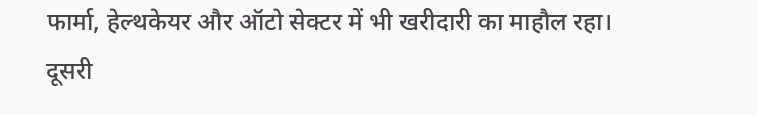फार्मा, हेल्थकेयर और ऑटो सेक्टर में भी खरीदारी का माहौल रहा। दूसरी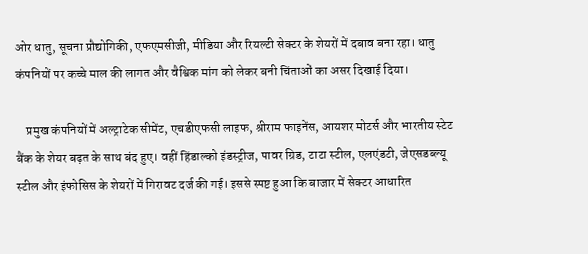ओर धातु, सूचना प्रौद्योगिकी, एफएमसीजी, मीडिया और रियल्टी सेक्टर के शेयरों में दबाव बना रहा। धातु कंपनियों पर कच्चे माल की लागत और वैश्विक मांग को लेकर बनी चिंताओं का असर दिखाई दिया।

    प्रमुख कंपनियों में अल्ट्राटेक सीमेंट, एचडीएफसी लाइफ, श्रीराम फाइनेंस, आयशर मोटर्स और भारतीय स्टेट बैंक के शेयर बढ़त के साथ बंद हुए। वहीं हिंडाल्को इंडस्ट्रीज, पावर ग्रिड, टाटा स्टील, एलएंडटी, जेएसडब्ल्यू स्टील और इंफोसिस के शेयरों में गिरावट दर्ज की गई। इससे स्पष्ट हुआ कि बाजार में सेक्टर आधारित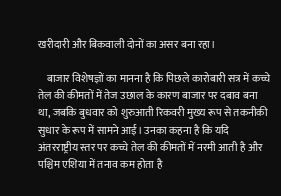खरीदारी और बिकवाली दोनों का असर बना रहा।

    बाजार विशेषज्ञों का मानना है कि पिछले कारोबारी सत्र में कच्चे तेल की कीमतों में तेज उछाल के कारण बाजार पर दबाव बना था, जबकि बुधवार को शुरुआती रिकवरी मुख्य रूप से तकनीकी सुधार के रूप में सामने आई। उनका कहना है कि यदि अंतरराष्ट्रीय स्तर पर कच्चे तेल की कीमतों में नरमी आती है और पश्चिम एशिया में तनाव कम होता है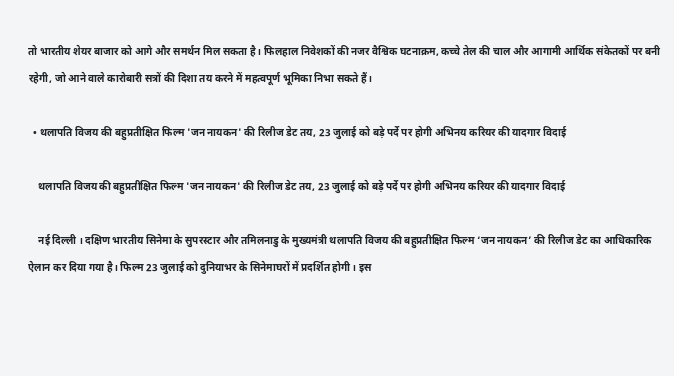तो भारतीय शेयर बाजार को आगे और समर्थन मिल सकता है। फिलहाल निवेशकों की नजर वैश्विक घटनाक्रम, कच्चे तेल की चाल और आगामी आर्थिक संकेतकों पर बनी रहेगी, जो आने वाले कारोबारी सत्रों की दिशा तय करने में महत्वपूर्ण भूमिका निभा सकते हैं।

  • थलापति विजय की बहुप्रतीक्षित फिल्म 'जन नायकन' की रिलीज डेट तय, 23 जुलाई को बड़े पर्दे पर होगी अभिनय करियर की यादगार विदाई

    थलापति विजय की बहुप्रतीक्षित फिल्म 'जन नायकन' की रिलीज डेट तय, 23 जुलाई को बड़े पर्दे पर होगी अभिनय करियर की यादगार विदाई

    नई दिल्ली । दक्षिण भारतीय सिनेमा के सुपरस्टार और तमिलनाडु के मुख्यमंत्री थलापति विजय की बहुप्रतीक्षित फिल्म ‘जन नायकन’ की रिलीज डेट का आधिकारिक ऐलान कर दिया गया है। फिल्म 23 जुलाई को दुनियाभर के सिनेमाघरों में प्रदर्शित होगी। इस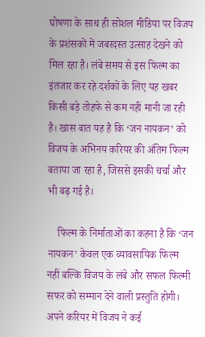घोषणा के साथ ही सोशल मीडिया पर विजय के प्रशंसकों में जबरदस्त उत्साह देखने को मिल रहा है। लंबे समय से इस फिल्म का इंतजार कर रहे दर्शकों के लिए यह खबर किसी बड़े तोहफे से कम नहीं मानी जा रही है। खास बात यह है कि ‘जन नायकन’ को विजय के अभिनय करियर की अंतिम फिल्म बताया जा रहा है, जिससे इसकी चर्चा और भी बढ़ गई है।

    फिल्म के निर्माताओं का कहना है कि ‘जन नायकन’ केवल एक व्यावसायिक फिल्म नहीं बल्कि विजय के लंबे और सफल फिल्मी सफर को सम्मान देने वाली प्रस्तुति होगी। अपने करियर में विजय ने कई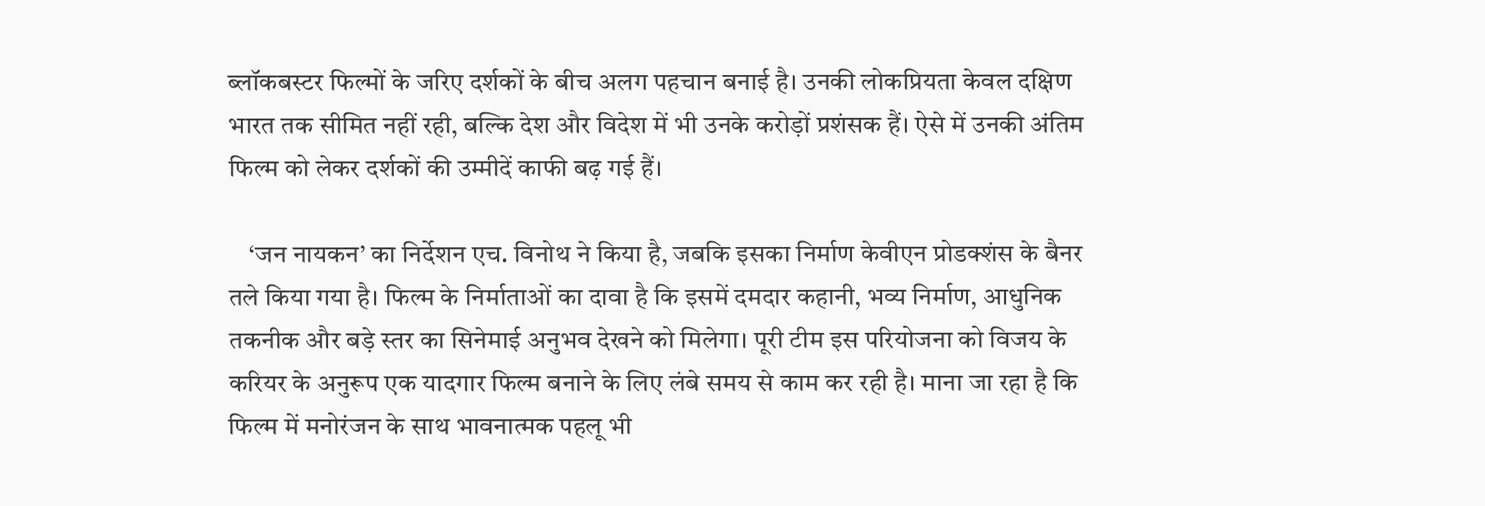ब्लॉकबस्टर फिल्मों के जरिए दर्शकों के बीच अलग पहचान बनाई है। उनकी लोकप्रियता केवल दक्षिण भारत तक सीमित नहीं रही, बल्कि देश और विदेश में भी उनके करोड़ों प्रशंसक हैं। ऐसे में उनकी अंतिम फिल्म को लेकर दर्शकों की उम्मीदें काफी बढ़ गई हैं।

    ‘जन नायकन’ का निर्देशन एच. विनोथ ने किया है, जबकि इसका निर्माण केवीएन प्रोडक्शंस के बैनर तले किया गया है। फिल्म के निर्माताओं का दावा है कि इसमें दमदार कहानी, भव्य निर्माण, आधुनिक तकनीक और बड़े स्तर का सिनेमाई अनुभव देखने को मिलेगा। पूरी टीम इस परियोजना को विजय के करियर के अनुरूप एक यादगार फिल्म बनाने के लिए लंबे समय से काम कर रही है। माना जा रहा है कि फिल्म में मनोरंजन के साथ भावनात्मक पहलू भी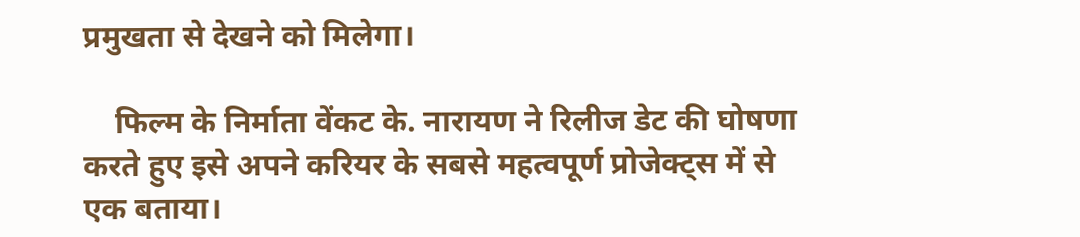प्रमुखता से देखने को मिलेगा।

    फिल्म के निर्माता वेंकट के. नारायण ने रिलीज डेट की घोषणा करते हुए इसे अपने करियर के सबसे महत्वपूर्ण प्रोजेक्ट्स में से एक बताया।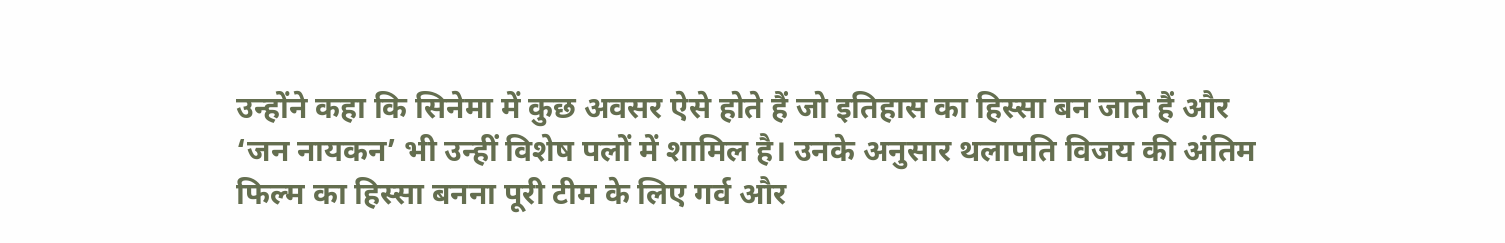उन्होंने कहा कि सिनेमा में कुछ अवसर ऐसे होते हैं जो इतिहास का हिस्सा बन जाते हैं और ‘जन नायकन’ भी उन्हीं विशेष पलों में शामिल है। उनके अनुसार थलापति विजय की अंतिम फिल्म का हिस्सा बनना पूरी टीम के लिए गर्व और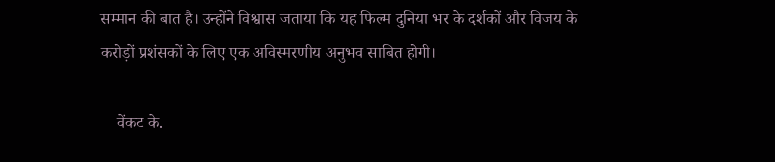सम्मान की बात है। उन्होंने विश्वास जताया कि यह फिल्म दुनिया भर के दर्शकों और विजय के करोड़ों प्रशंसकों के लिए एक अविस्मरणीय अनुभव साबित होगी।

    वेंकट के.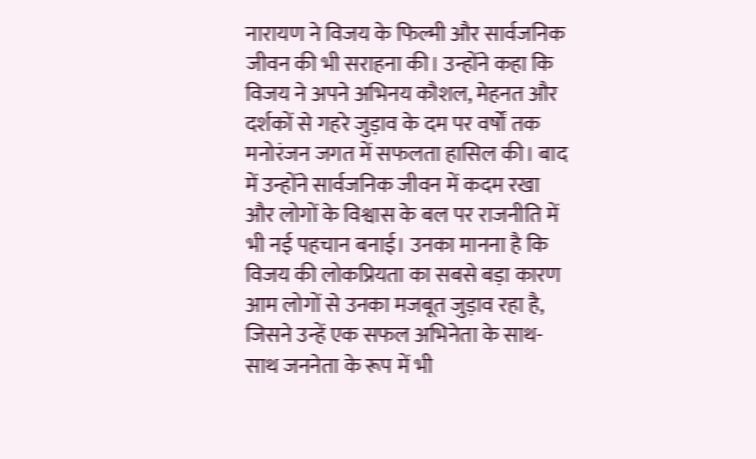नारायण ने विजय के फिल्मी और सार्वजनिक जीवन की भी सराहना की। उन्होंने कहा कि विजय ने अपने अभिनय कौशल, मेहनत और दर्शकों से गहरे जुड़ाव के दम पर वर्षों तक मनोरंजन जगत में सफलता हासिल की। बाद में उन्होंने सार्वजनिक जीवन में कदम रखा और लोगों के विश्वास के बल पर राजनीति में भी नई पहचान बनाई। उनका मानना है कि विजय की लोकप्रियता का सबसे बड़ा कारण आम लोगों से उनका मजबूत जुड़ाव रहा है, जिसने उन्हें एक सफल अभिनेता के साथ-साथ जननेता के रूप में भी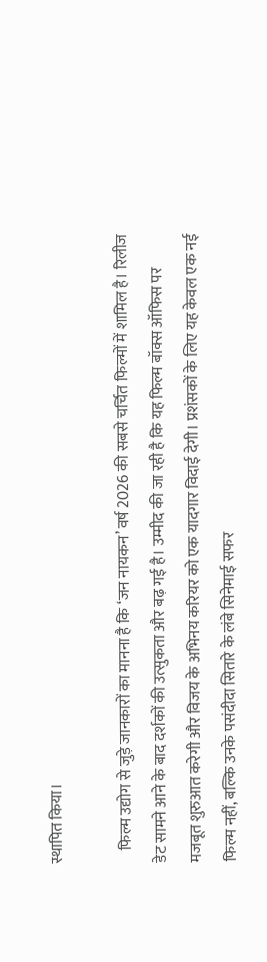स्थापित किया।

    फिल्म उद्योग से जुड़े जानकारों का मानना है कि ‘जन नायकन’ वर्ष 2026 की सबसे चर्चित फिल्मों में शामिल है। रिलीज डेट सामने आने के बाद दर्शकों की उत्सुकता और बढ़ गई है। उम्मीद की जा रही है कि यह फिल्म बॉक्स ऑफिस पर मजबूत शुरुआत करेगी और विजय के अभिनय करियर को एक यादगार विदाई देगी। प्रशंसकों के लिए यह केवल एक नई फिल्म नहीं, बल्कि उनके पसंदीदा सितारे के लंबे सिनेमाई सफर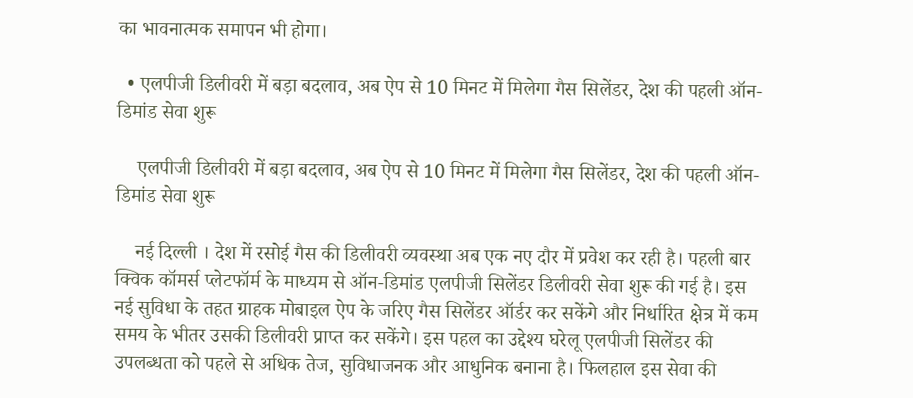का भावनात्मक समापन भी होगा।

  • एलपीजी डिलीवरी में बड़ा बदलाव, अब ऐप से 10 मिनट में मिलेगा गैस सिलेंडर, देश की पहली ऑन-डिमांड सेवा शुरू

    एलपीजी डिलीवरी में बड़ा बदलाव, अब ऐप से 10 मिनट में मिलेगा गैस सिलेंडर, देश की पहली ऑन-डिमांड सेवा शुरू

    नई दिल्ली । देश में रसोई गैस की डिलीवरी व्यवस्था अब एक नए दौर में प्रवेश कर रही है। पहली बार क्विक कॉमर्स प्लेटफॉर्म के माध्यम से ऑन-डिमांड एलपीजी सिलेंडर डिलीवरी सेवा शुरू की गई है। इस नई सुविधा के तहत ग्राहक मोबाइल ऐप के जरिए गैस सिलेंडर ऑर्डर कर सकेंगे और निर्धारित क्षेत्र में कम समय के भीतर उसकी डिलीवरी प्राप्त कर सकेंगे। इस पहल का उद्देश्य घरेलू एलपीजी सिलेंडर की उपलब्धता को पहले से अधिक तेज, सुविधाजनक और आधुनिक बनाना है। फिलहाल इस सेवा की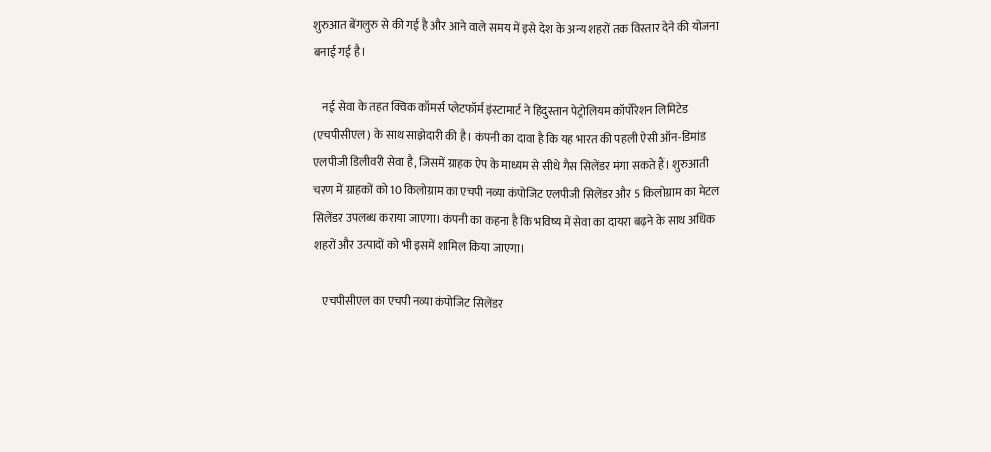शुरुआत बेंगलुरु से की गई है और आने वाले समय में इसे देश के अन्य शहरों तक विस्तार देने की योजना बनाई गई है।

    नई सेवा के तहत क्विक कॉमर्स प्लेटफॉर्म इंस्टामार्ट ने हिंदुस्तान पेट्रोलियम कॉर्पोरेशन लिमिटेड (एचपीसीएल) के साथ साझेदारी की है। कंपनी का दावा है कि यह भारत की पहली ऐसी ऑन-डिमांड एलपीजी डिलीवरी सेवा है, जिसमें ग्राहक ऐप के माध्यम से सीधे गैस सिलेंडर मंगा सकते हैं। शुरुआती चरण में ग्राहकों को 10 किलोग्राम का एचपी नव्या कंपोजिट एलपीजी सिलेंडर और 5 किलोग्राम का मेटल सिलेंडर उपलब्ध कराया जाएगा। कंपनी का कहना है कि भविष्य में सेवा का दायरा बढ़ने के साथ अधिक शहरों और उत्पादों को भी इसमें शामिल किया जाएगा।

    एचपीसीएल का एचपी नव्या कंपोजिट सिलेंडर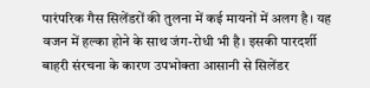पारंपरिक गैस सिलेंडरों की तुलना में कई मायनों में अलग है। यह वजन में हल्का होने के साथ जंग-रोधी भी है। इसकी पारदर्शी बाहरी संरचना के कारण उपभोक्ता आसानी से सिलेंडर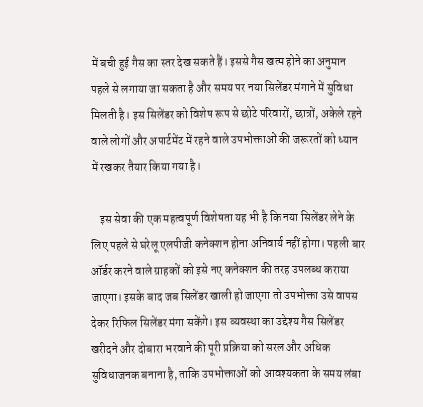में बची हुई गैस का स्तर देख सकते हैं। इससे गैस खत्म होने का अनुमान पहले से लगाया जा सकता है और समय पर नया सिलेंडर मंगाने में सुविधा मिलती है। इस सिलेंडर को विशेष रूप से छोटे परिवारों, छात्रों, अकेले रहने वाले लोगों और अपार्टमेंट में रहने वाले उपभोक्ताओं की जरूरतों को ध्यान में रखकर तैयार किया गया है।

    इस सेवा की एक महत्वपूर्ण विशेषता यह भी है कि नया सिलेंडर लेने के लिए पहले से घरेलू एलपीजी कनेक्शन होना अनिवार्य नहीं होगा। पहली बार ऑर्डर करने वाले ग्राहकों को इसे नए कनेक्शन की तरह उपलब्ध कराया जाएगा। इसके बाद जब सिलेंडर खाली हो जाएगा तो उपभोक्ता उसे वापस देकर रिफिल सिलेंडर मंगा सकेंगे। इस व्यवस्था का उद्देश्य गैस सिलेंडर खरीदने और दोबारा भरवाने की पूरी प्रक्रिया को सरल और अधिक सुविधाजनक बनाना है, ताकि उपभोक्ताओं को आवश्यकता के समय लंबा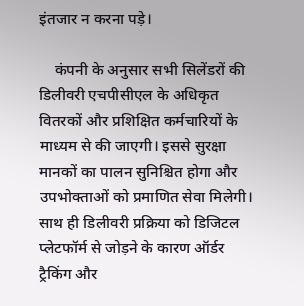इंतजार न करना पड़े।

    कंपनी के अनुसार सभी सिलेंडरों की डिलीवरी एचपीसीएल के अधिकृत वितरकों और प्रशिक्षित कर्मचारियों के माध्यम से की जाएगी। इससे सुरक्षा मानकों का पालन सुनिश्चित होगा और उपभोक्ताओं को प्रमाणित सेवा मिलेगी। साथ ही डिलीवरी प्रक्रिया को डिजिटल प्लेटफॉर्म से जोड़ने के कारण ऑर्डर ट्रैकिंग और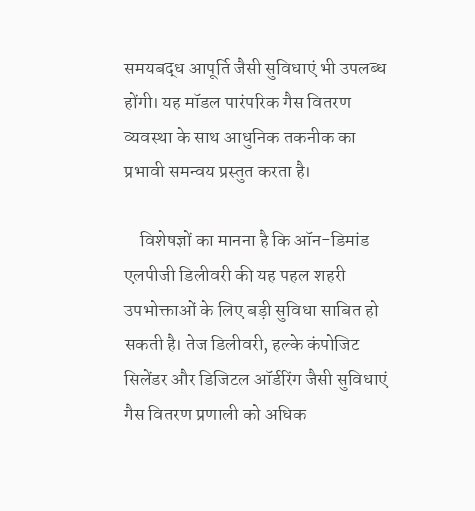समयबद्ध आपूर्ति जैसी सुविधाएं भी उपलब्ध होंगी। यह मॉडल पारंपरिक गैस वितरण व्यवस्था के साथ आधुनिक तकनीक का प्रभावी समन्वय प्रस्तुत करता है।

    विशेषज्ञों का मानना है कि ऑन-डिमांड एलपीजी डिलीवरी की यह पहल शहरी उपभोक्ताओं के लिए बड़ी सुविधा साबित हो सकती है। तेज डिलीवरी, हल्के कंपोजिट सिलेंडर और डिजिटल ऑर्डरिंग जैसी सुविधाएं गैस वितरण प्रणाली को अधिक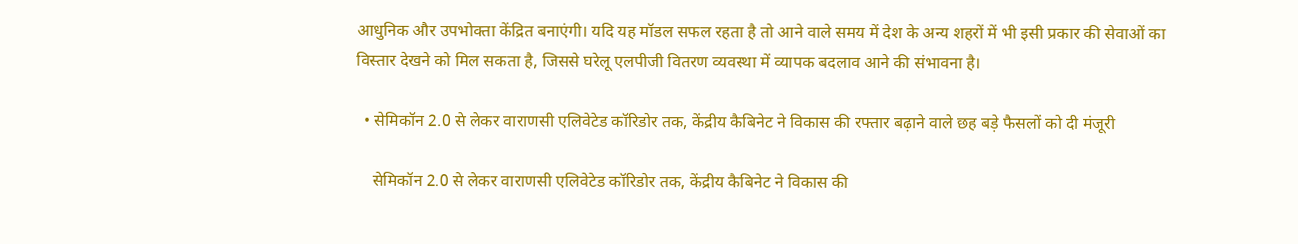आधुनिक और उपभोक्ता केंद्रित बनाएंगी। यदि यह मॉडल सफल रहता है तो आने वाले समय में देश के अन्य शहरों में भी इसी प्रकार की सेवाओं का विस्तार देखने को मिल सकता है, जिससे घरेलू एलपीजी वितरण व्यवस्था में व्यापक बदलाव आने की संभावना है।

  • सेमिकॉन 2.0 से लेकर वाराणसी एलिवेटेड कॉरिडोर तक, केंद्रीय कैबिनेट ने विकास की रफ्तार बढ़ाने वाले छह बड़े फैसलों को दी मंजूरी

    सेमिकॉन 2.0 से लेकर वाराणसी एलिवेटेड कॉरिडोर तक, केंद्रीय कैबिनेट ने विकास की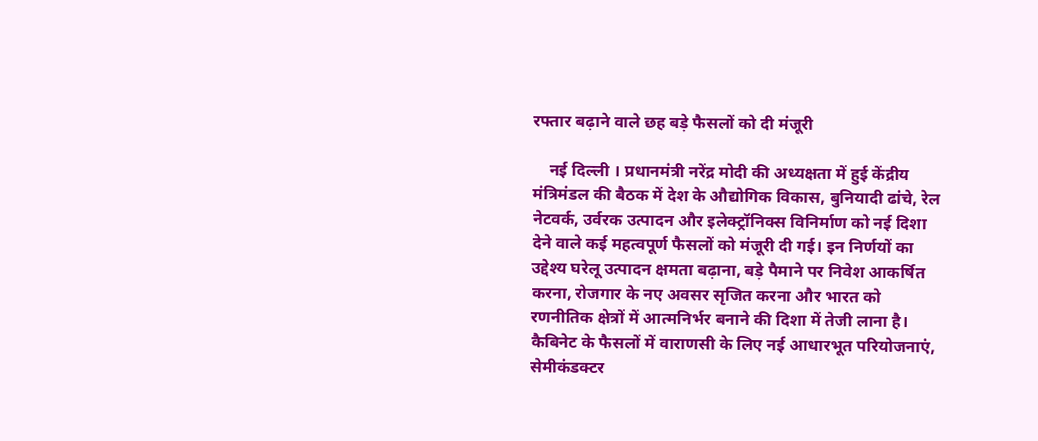रफ्तार बढ़ाने वाले छह बड़े फैसलों को दी मंजूरी

    नई दिल्ली । प्रधानमंत्री नरेंद्र मोदी की अध्यक्षता में हुई केंद्रीय मंत्रिमंडल की बैठक में देश के औद्योगिक विकास, बुनियादी ढांचे, रेल नेटवर्क, उर्वरक उत्पादन और इलेक्ट्रॉनिक्स विनिर्माण को नई दिशा देने वाले कई महत्वपूर्ण फैसलों को मंजूरी दी गई। इन निर्णयों का उद्देश्य घरेलू उत्पादन क्षमता बढ़ाना, बड़े पैमाने पर निवेश आकर्षित करना, रोजगार के नए अवसर सृजित करना और भारत को रणनीतिक क्षेत्रों में आत्मनिर्भर बनाने की दिशा में तेजी लाना है। कैबिनेट के फैसलों में वाराणसी के लिए नई आधारभूत परियोजनाएं, सेमीकंडक्टर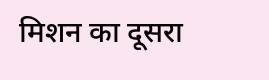मिशन का दूसरा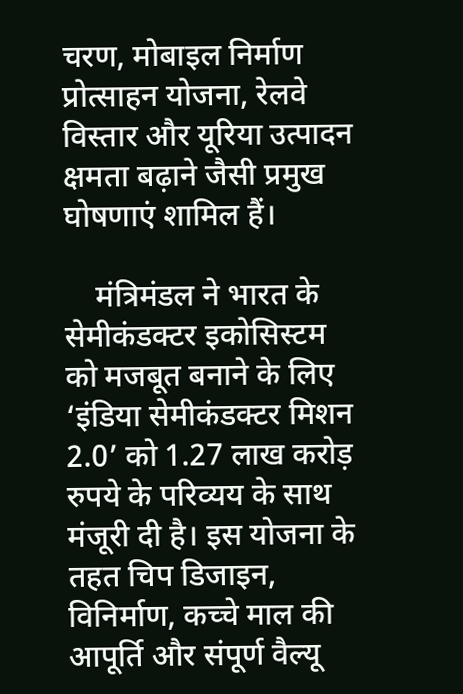चरण, मोबाइल निर्माण प्रोत्साहन योजना, रेलवे विस्तार और यूरिया उत्पादन क्षमता बढ़ाने जैसी प्रमुख घोषणाएं शामिल हैं।

    मंत्रिमंडल ने भारत के सेमीकंडक्टर इकोसिस्टम को मजबूत बनाने के लिए ‘इंडिया सेमीकंडक्टर मिशन 2.0’ को 1.27 लाख करोड़ रुपये के परिव्यय के साथ मंजूरी दी है। इस योजना के तहत चिप डिजाइन, विनिर्माण, कच्चे माल की आपूर्ति और संपूर्ण वैल्यू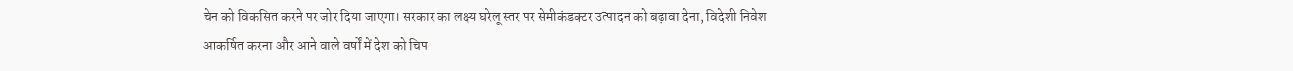चेन को विकसित करने पर जोर दिया जाएगा। सरकार का लक्ष्य घरेलू स्तर पर सेमीकंडक्टर उत्पादन को बढ़ावा देना, विदेशी निवेश आकर्षित करना और आने वाले वर्षों में देश को चिप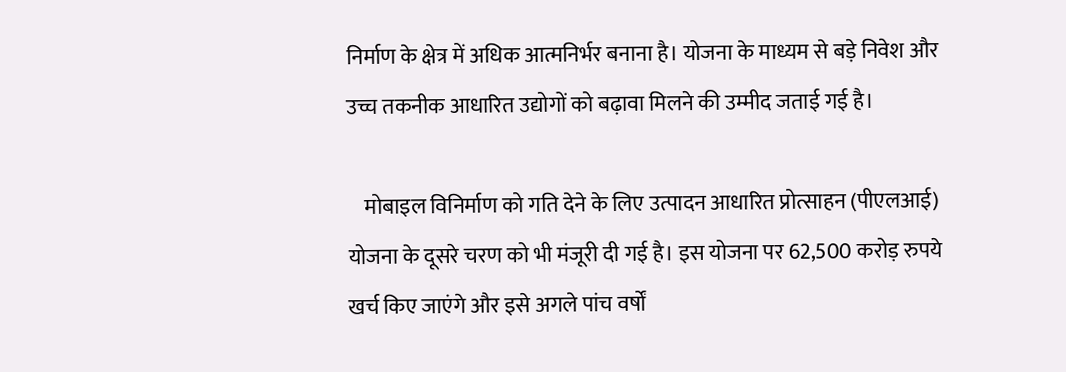निर्माण के क्षेत्र में अधिक आत्मनिर्भर बनाना है। योजना के माध्यम से बड़े निवेश और उच्च तकनीक आधारित उद्योगों को बढ़ावा मिलने की उम्मीद जताई गई है।

    मोबाइल विनिर्माण को गति देने के लिए उत्पादन आधारित प्रोत्साहन (पीएलआई) योजना के दूसरे चरण को भी मंजूरी दी गई है। इस योजना पर 62,500 करोड़ रुपये खर्च किए जाएंगे और इसे अगले पांच वर्षों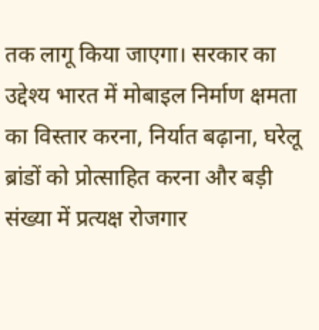तक लागू किया जाएगा। सरकार का उद्देश्य भारत में मोबाइल निर्माण क्षमता का विस्तार करना, निर्यात बढ़ाना, घरेलू ब्रांडों को प्रोत्साहित करना और बड़ी संख्या में प्रत्यक्ष रोजगार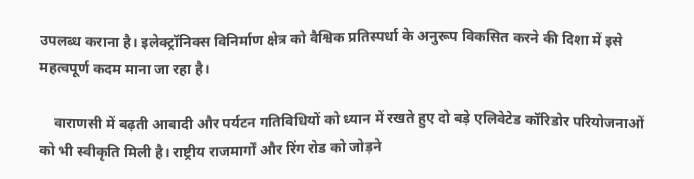उपलब्ध कराना है। इलेक्ट्रॉनिक्स विनिर्माण क्षेत्र को वैश्विक प्रतिस्पर्धा के अनुरूप विकसित करने की दिशा में इसे महत्वपूर्ण कदम माना जा रहा है।

    वाराणसी में बढ़ती आबादी और पर्यटन गतिविधियों को ध्यान में रखते हुए दो बड़े एलिवेटेड कॉरिडोर परियोजनाओं को भी स्वीकृति मिली है। राष्ट्रीय राजमार्गों और रिंग रोड को जोड़ने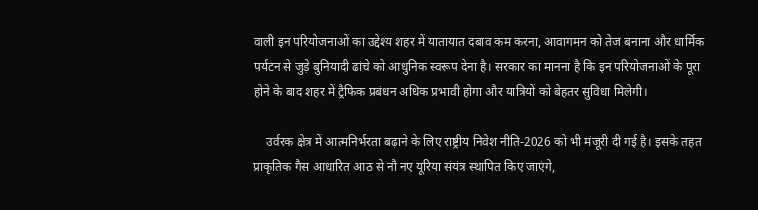वाली इन परियोजनाओं का उद्देश्य शहर में यातायात दबाव कम करना, आवागमन को तेज बनाना और धार्मिक पर्यटन से जुड़े बुनियादी ढांचे को आधुनिक स्वरूप देना है। सरकार का मानना है कि इन परियोजनाओं के पूरा होने के बाद शहर में ट्रैफिक प्रबंधन अधिक प्रभावी होगा और यात्रियों को बेहतर सुविधा मिलेगी।

    उर्वरक क्षेत्र में आत्मनिर्भरता बढ़ाने के लिए राष्ट्रीय निवेश नीति-2026 को भी मंजूरी दी गई है। इसके तहत प्राकृतिक गैस आधारित आठ से नौ नए यूरिया संयंत्र स्थापित किए जाएंगे,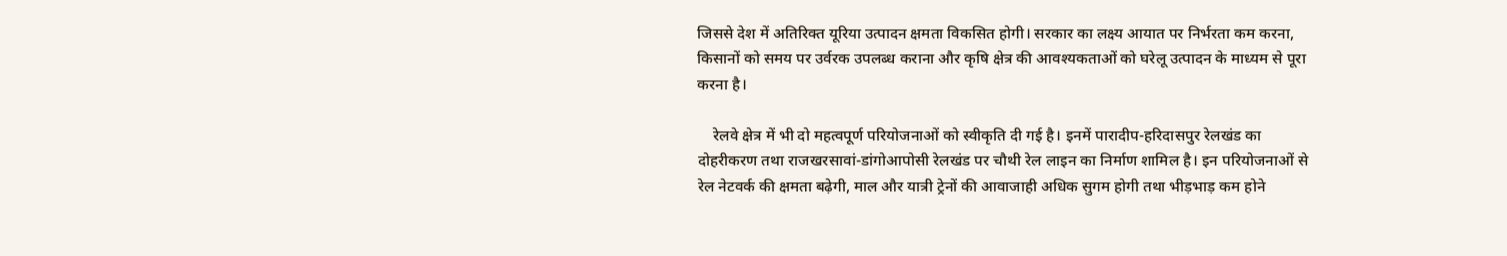जिससे देश में अतिरिक्त यूरिया उत्पादन क्षमता विकसित होगी। सरकार का लक्ष्य आयात पर निर्भरता कम करना, किसानों को समय पर उर्वरक उपलब्ध कराना और कृषि क्षेत्र की आवश्यकताओं को घरेलू उत्पादन के माध्यम से पूरा करना है।

    रेलवे क्षेत्र में भी दो महत्वपूर्ण परियोजनाओं को स्वीकृति दी गई है। इनमें पारादीप-हरिदासपुर रेलखंड का दोहरीकरण तथा राजखरसावां-डांगोआपोसी रेलखंड पर चौथी रेल लाइन का निर्माण शामिल है। इन परियोजनाओं से रेल नेटवर्क की क्षमता बढ़ेगी, माल और यात्री ट्रेनों की आवाजाही अधिक सुगम होगी तथा भीड़भाड़ कम होने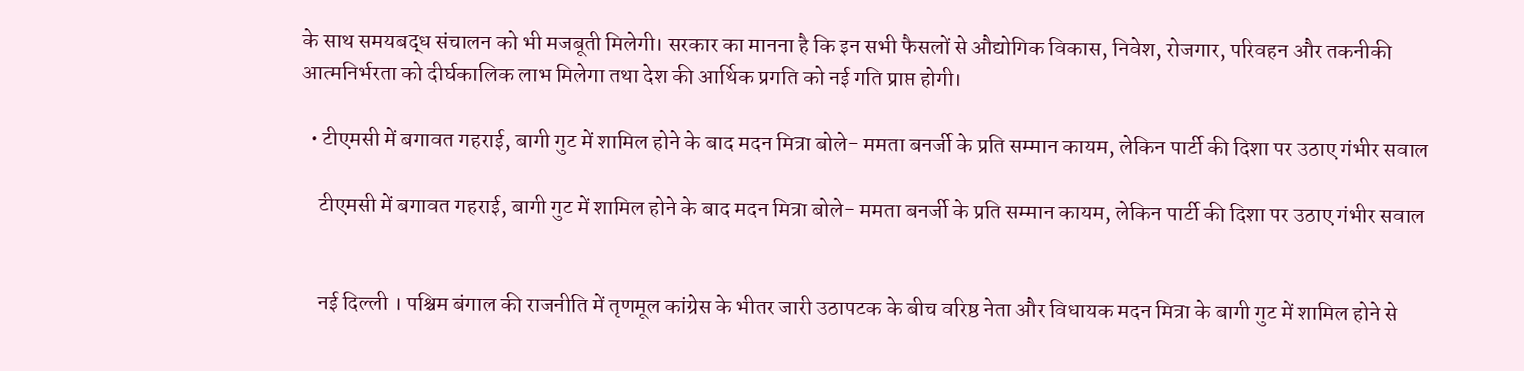के साथ समयबद्ध संचालन को भी मजबूती मिलेगी। सरकार का मानना है कि इन सभी फैसलों से औद्योगिक विकास, निवेश, रोजगार, परिवहन और तकनीकी आत्मनिर्भरता को दीर्घकालिक लाभ मिलेगा तथा देश की आर्थिक प्रगति को नई गति प्राप्त होगी।

  • टीएमसी में बगावत गहराई, बागी गुट में शामिल होने के बाद मदन मित्रा बोले- ममता बनर्जी के प्रति सम्मान कायम, लेकिन पार्टी की दिशा पर उठाए गंभीर सवाल

    टीएमसी में बगावत गहराई, बागी गुट में शामिल होने के बाद मदन मित्रा बोले- ममता बनर्जी के प्रति सम्मान कायम, लेकिन पार्टी की दिशा पर उठाए गंभीर सवाल


    नई दिल्ली । पश्चिम बंगाल की राजनीति में तृणमूल कांग्रेस के भीतर जारी उठापटक के बीच वरिष्ठ नेता और विधायक मदन मित्रा के बागी गुट में शामिल होने से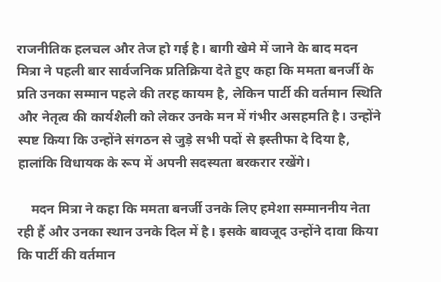राजनीतिक हलचल और तेज हो गई है। बागी खेमे में जाने के बाद मदन मित्रा ने पहली बार सार्वजनिक प्रतिक्रिया देते हुए कहा कि ममता बनर्जी के प्रति उनका सम्मान पहले की तरह कायम है, लेकिन पार्टी की वर्तमान स्थिति और नेतृत्व की कार्यशैली को लेकर उनके मन में गंभीर असहमति है। उन्होंने स्पष्ट किया कि उन्होंने संगठन से जुड़े सभी पदों से इस्तीफा दे दिया है, हालांकि विधायक के रूप में अपनी सदस्यता बरकरार रखेंगे।

    मदन मित्रा ने कहा कि ममता बनर्जी उनके लिए हमेशा सम्माननीय नेता रही हैं और उनका स्थान उनके दिल में है। इसके बावजूद उन्होंने दावा किया कि पार्टी की वर्तमान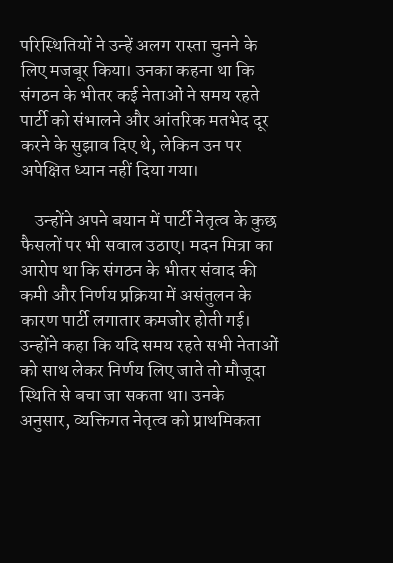परिस्थितियों ने उन्हें अलग रास्ता चुनने के लिए मजबूर किया। उनका कहना था कि संगठन के भीतर कई नेताओं ने समय रहते पार्टी को संभालने और आंतरिक मतभेद दूर करने के सुझाव दिए थे, लेकिन उन पर अपेक्षित ध्यान नहीं दिया गया।

    उन्होंने अपने बयान में पार्टी नेतृत्व के कुछ फैसलों पर भी सवाल उठाए। मदन मित्रा का आरोप था कि संगठन के भीतर संवाद की कमी और निर्णय प्रक्रिया में असंतुलन के कारण पार्टी लगातार कमजोर होती गई। उन्होंने कहा कि यदि समय रहते सभी नेताओं को साथ लेकर निर्णय लिए जाते तो मौजूदा स्थिति से बचा जा सकता था। उनके अनुसार, व्यक्तिगत नेतृत्व को प्राथमिकता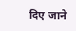दिए जाने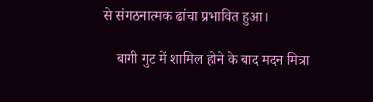से संगठनात्मक ढांचा प्रभावित हुआ।

    बागी गुट में शामिल होने के बाद मदन मित्रा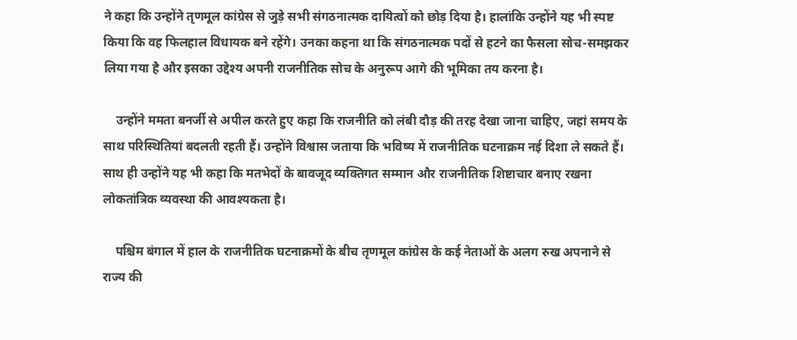ने कहा कि उन्होंने तृणमूल कांग्रेस से जुड़े सभी संगठनात्मक दायित्वों को छोड़ दिया है। हालांकि उन्होंने यह भी स्पष्ट किया कि वह फिलहाल विधायक बने रहेंगे। उनका कहना था कि संगठनात्मक पदों से हटने का फैसला सोच-समझकर लिया गया है और इसका उद्देश्य अपनी राजनीतिक सोच के अनुरूप आगे की भूमिका तय करना है।

    उन्होंने ममता बनर्जी से अपील करते हुए कहा कि राजनीति को लंबी दौड़ की तरह देखा जाना चाहिए, जहां समय के साथ परिस्थितियां बदलती रहती हैं। उन्होंने विश्वास जताया कि भविष्य में राजनीतिक घटनाक्रम नई दिशा ले सकते हैं। साथ ही उन्होंने यह भी कहा कि मतभेदों के बावजूद व्यक्तिगत सम्मान और राजनीतिक शिष्टाचार बनाए रखना लोकतांत्रिक व्यवस्था की आवश्यकता है।

    पश्चिम बंगाल में हाल के राजनीतिक घटनाक्रमों के बीच तृणमूल कांग्रेस के कई नेताओं के अलग रुख अपनाने से राज्य की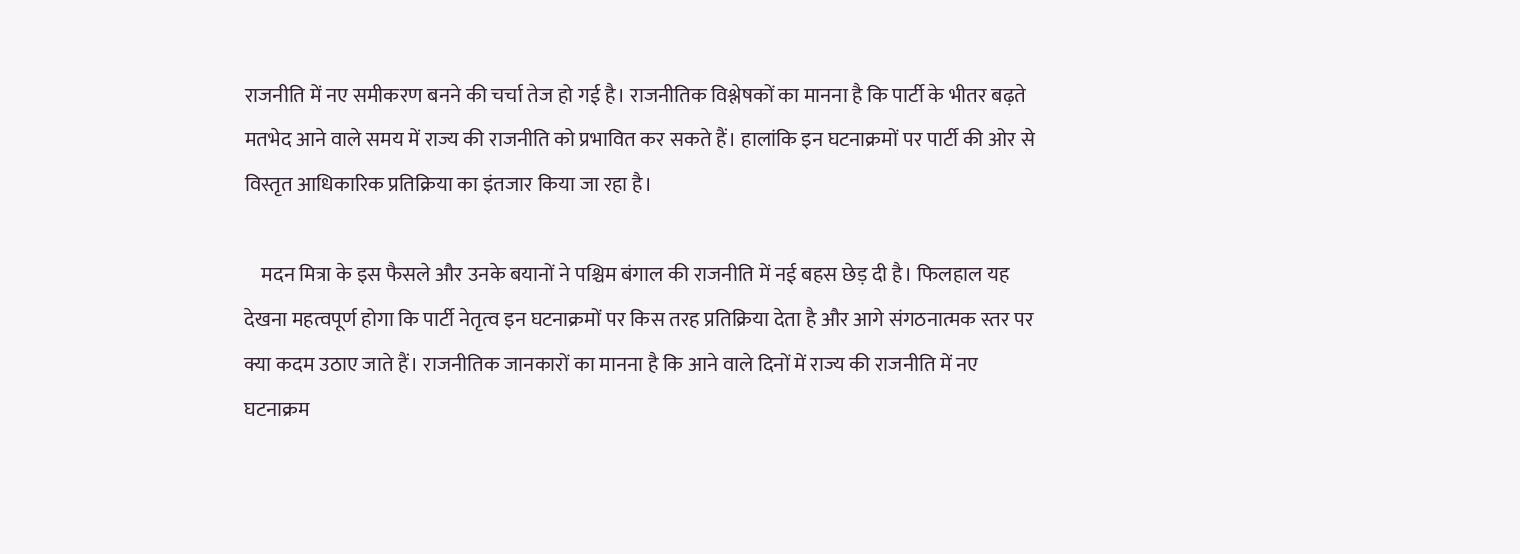राजनीति में नए समीकरण बनने की चर्चा तेज हो गई है। राजनीतिक विश्लेषकों का मानना है कि पार्टी के भीतर बढ़ते मतभेद आने वाले समय में राज्य की राजनीति को प्रभावित कर सकते हैं। हालांकि इन घटनाक्रमों पर पार्टी की ओर से विस्तृत आधिकारिक प्रतिक्रिया का इंतजार किया जा रहा है।

    मदन मित्रा के इस फैसले और उनके बयानों ने पश्चिम बंगाल की राजनीति में नई बहस छेड़ दी है। फिलहाल यह देखना महत्वपूर्ण होगा कि पार्टी नेतृत्व इन घटनाक्रमों पर किस तरह प्रतिक्रिया देता है और आगे संगठनात्मक स्तर पर क्या कदम उठाए जाते हैं। राजनीतिक जानकारों का मानना है कि आने वाले दिनों में राज्य की राजनीति में नए घटनाक्रम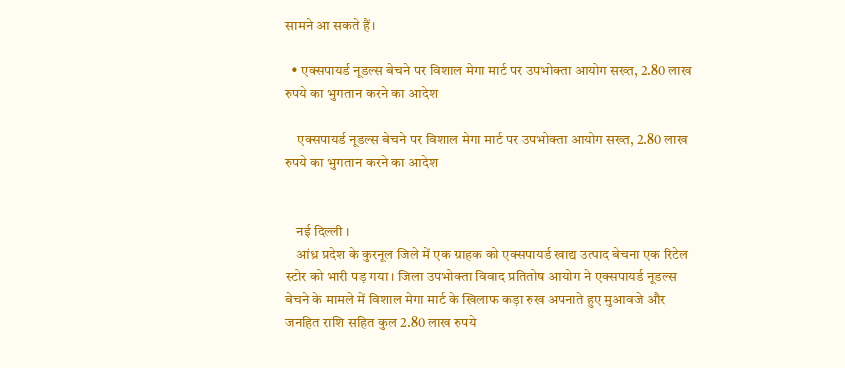सामने आ सकते हैं।

  • एक्सपायर्ड नूडल्स बेचने पर विशाल मेगा मार्ट पर उपभोक्ता आयोग सख्त, 2.80 लाख रुपये का भुगतान करने का आदेश

    एक्सपायर्ड नूडल्स बेचने पर विशाल मेगा मार्ट पर उपभोक्ता आयोग सख्त, 2.80 लाख रुपये का भुगतान करने का आदेश


    नई दिल्ली ।
    आंध्र प्रदेश के कुरनूल जिले में एक ग्राहक को एक्सपायर्ड खाद्य उत्पाद बेचना एक रिटेल स्टोर को भारी पड़ गया। जिला उपभोक्ता विवाद प्रतितोष आयोग ने एक्सपायर्ड नूडल्स बेचने के मामले में विशाल मेगा मार्ट के खिलाफ कड़ा रुख अपनाते हुए मुआवजे और जनहित राशि सहित कुल 2.80 लाख रुपये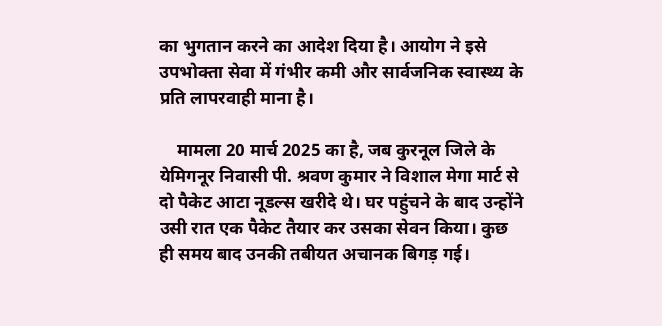का भुगतान करने का आदेश दिया है। आयोग ने इसे उपभोक्ता सेवा में गंभीर कमी और सार्वजनिक स्वास्थ्य के प्रति लापरवाही माना है।

    मामला 20 मार्च 2025 का है, जब कुरनूल जिले के येमिगनूर निवासी पी. श्रवण कुमार ने विशाल मेगा मार्ट से दो पैकेट आटा नूडल्स खरीदे थे। घर पहुंचने के बाद उन्होंने उसी रात एक पैकेट तैयार कर उसका सेवन किया। कुछ ही समय बाद उनकी तबीयत अचानक बिगड़ गई।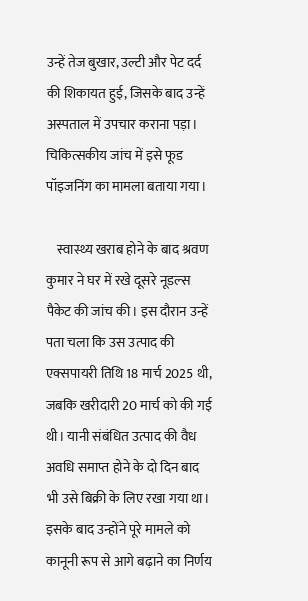उन्हें तेज बुखार, उल्टी और पेट दर्द की शिकायत हुई, जिसके बाद उन्हें अस्पताल में उपचार कराना पड़ा। चिकित्सकीय जांच में इसे फूड पॉइजनिंग का मामला बताया गया।

    स्वास्थ्य खराब होने के बाद श्रवण कुमार ने घर में रखे दूसरे नूडल्स पैकेट की जांच की। इस दौरान उन्हें पता चला कि उस उत्पाद की एक्सपायरी तिथि 18 मार्च 2025 थी, जबकि खरीदारी 20 मार्च को की गई थी। यानी संबंधित उत्पाद की वैध अवधि समाप्त होने के दो दिन बाद भी उसे बिक्री के लिए रखा गया था। इसके बाद उन्होंने पूरे मामले को कानूनी रूप से आगे बढ़ाने का निर्णय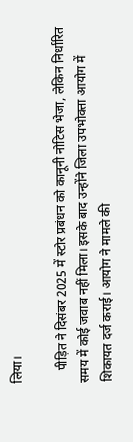लिया।

    पीड़ित ने दिसंबर 2025 में स्टोर प्रबंधन को कानूनी नोटिस भेजा, लेकिन निर्धारित समय में कोई जवाब नहीं मिला। इसके बाद उन्होंने जिला उपभोक्ता आयोग में शिकायत दर्ज कराई। आयोग ने मामले की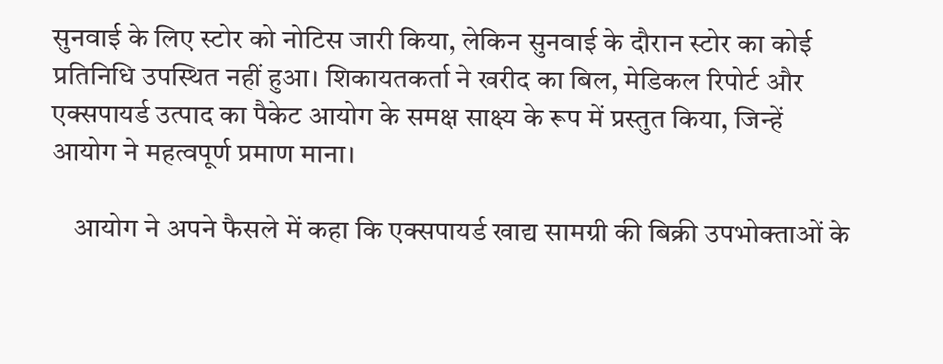सुनवाई के लिए स्टोर को नोटिस जारी किया, लेकिन सुनवाई के दौरान स्टोर का कोई प्रतिनिधि उपस्थित नहीं हुआ। शिकायतकर्ता ने खरीद का बिल, मेडिकल रिपोर्ट और एक्सपायर्ड उत्पाद का पैकेट आयोग के समक्ष साक्ष्य के रूप में प्रस्तुत किया, जिन्हें आयोग ने महत्वपूर्ण प्रमाण माना।

    आयोग ने अपने फैसले में कहा कि एक्सपायर्ड खाद्य सामग्री की बिक्री उपभोक्ताओं के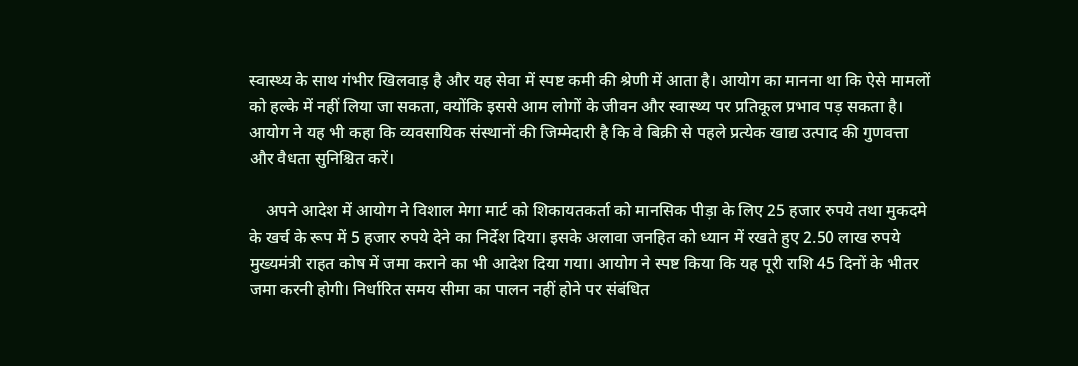स्वास्थ्य के साथ गंभीर खिलवाड़ है और यह सेवा में स्पष्ट कमी की श्रेणी में आता है। आयोग का मानना था कि ऐसे मामलों को हल्के में नहीं लिया जा सकता, क्योंकि इससे आम लोगों के जीवन और स्वास्थ्य पर प्रतिकूल प्रभाव पड़ सकता है। आयोग ने यह भी कहा कि व्यवसायिक संस्थानों की जिम्मेदारी है कि वे बिक्री से पहले प्रत्येक खाद्य उत्पाद की गुणवत्ता और वैधता सुनिश्चित करें।

    अपने आदेश में आयोग ने विशाल मेगा मार्ट को शिकायतकर्ता को मानसिक पीड़ा के लिए 25 हजार रुपये तथा मुकदमे के खर्च के रूप में 5 हजार रुपये देने का निर्देश दिया। इसके अलावा जनहित को ध्यान में रखते हुए 2.50 लाख रुपये मुख्यमंत्री राहत कोष में जमा कराने का भी आदेश दिया गया। आयोग ने स्पष्ट किया कि यह पूरी राशि 45 दिनों के भीतर जमा करनी होगी। निर्धारित समय सीमा का पालन नहीं होने पर संबंधित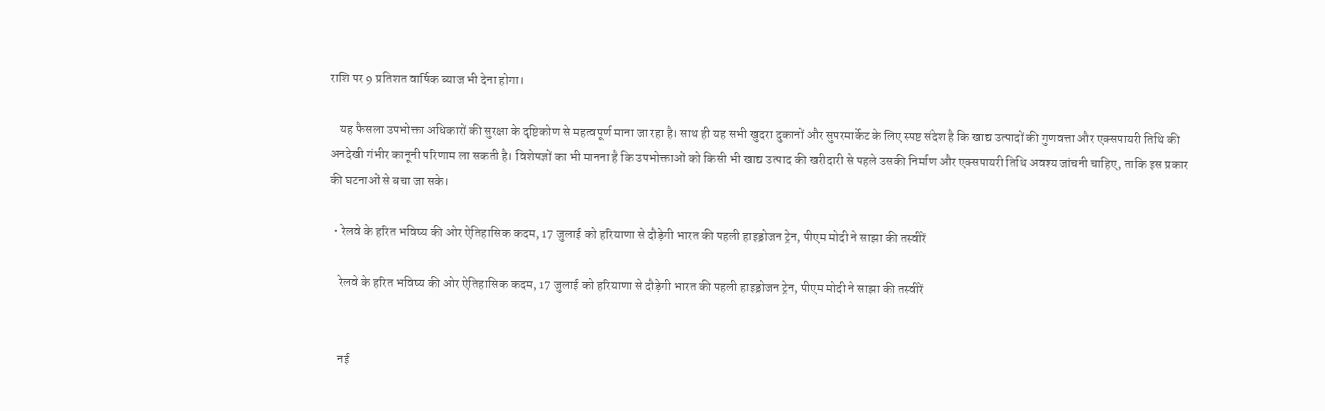राशि पर 9 प्रतिशत वार्षिक ब्याज भी देना होगा।

    यह फैसला उपभोक्ता अधिकारों की सुरक्षा के दृष्टिकोण से महत्वपूर्ण माना जा रहा है। साथ ही यह सभी खुदरा दुकानों और सुपरमार्केट के लिए स्पष्ट संदेश है कि खाद्य उत्पादों की गुणवत्ता और एक्सपायरी तिथि की अनदेखी गंभीर कानूनी परिणाम ला सकती है। विशेषज्ञों का भी मानना है कि उपभोक्ताओं को किसी भी खाद्य उत्पाद की खरीदारी से पहले उसकी निर्माण और एक्सपायरी तिथि अवश्य जांचनी चाहिए, ताकि इस प्रकार की घटनाओं से बचा जा सके।

  • रेलवे के हरित भविष्य की ओर ऐतिहासिक कदम, 17 जुलाई को हरियाणा से दौड़ेगी भारत की पहली हाइड्रोजन ट्रेन, पीएम मोदी ने साझा की तस्वीरें

    रेलवे के हरित भविष्य की ओर ऐतिहासिक कदम, 17 जुलाई को हरियाणा से दौड़ेगी भारत की पहली हाइड्रोजन ट्रेन, पीएम मोदी ने साझा की तस्वीरें


    नई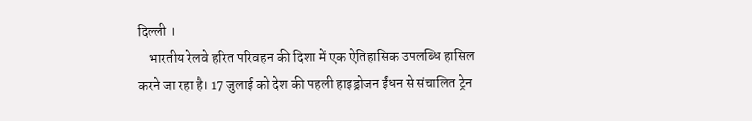दिल्ली ।
    भारतीय रेलवे हरित परिवहन की दिशा में एक ऐतिहासिक उपलब्धि हासिल करने जा रहा है। 17 जुलाई को देश की पहली हाइड्रोजन ईंधन से संचालित ट्रेन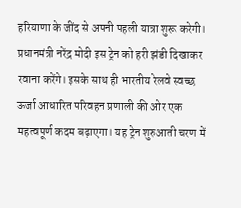हरियाणा के जींद से अपनी पहली यात्रा शुरू करेगी। प्रधानमंत्री नरेंद्र मोदी इस ट्रेन को हरी झंडी दिखाकर रवाना करेंगे। इसके साथ ही भारतीय रेलवे स्वच्छ ऊर्जा आधारित परिवहन प्रणाली की ओर एक महत्वपूर्ण कदम बढ़ाएगा। यह ट्रेन शुरुआती चरण में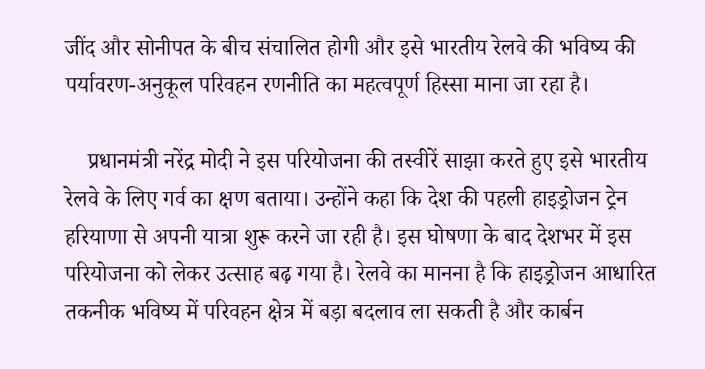जींद और सोनीपत के बीच संचालित होगी और इसे भारतीय रेलवे की भविष्य की पर्यावरण-अनुकूल परिवहन रणनीति का महत्वपूर्ण हिस्सा माना जा रहा है।

    प्रधानमंत्री नरेंद्र मोदी ने इस परियोजना की तस्वीरें साझा करते हुए इसे भारतीय रेलवे के लिए गर्व का क्षण बताया। उन्होंने कहा कि देश की पहली हाइड्रोजन ट्रेन हरियाणा से अपनी यात्रा शुरू करने जा रही है। इस घोषणा के बाद देशभर में इस परियोजना को लेकर उत्साह बढ़ गया है। रेलवे का मानना है कि हाइड्रोजन आधारित तकनीक भविष्य में परिवहन क्षेत्र में बड़ा बदलाव ला सकती है और कार्बन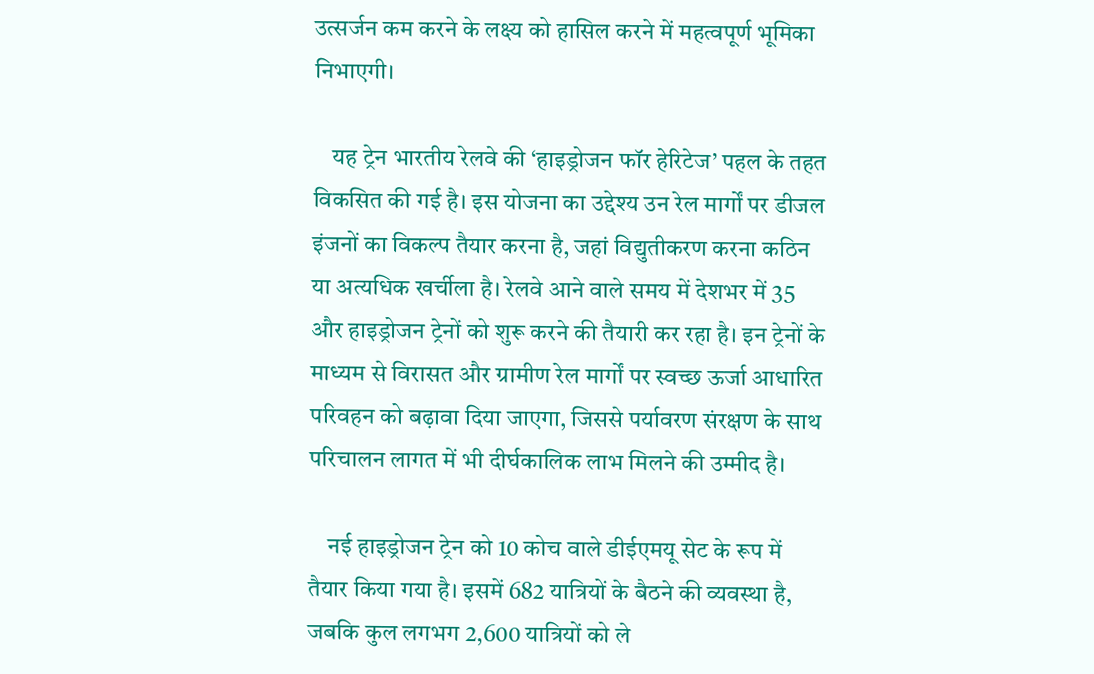उत्सर्जन कम करने के लक्ष्य को हासिल करने में महत्वपूर्ण भूमिका निभाएगी।

    यह ट्रेन भारतीय रेलवे की ‘हाइड्रोजन फॉर हेरिटेज’ पहल के तहत विकसित की गई है। इस योजना का उद्देश्य उन रेल मार्गों पर डीजल इंजनों का विकल्प तैयार करना है, जहां विद्युतीकरण करना कठिन या अत्यधिक खर्चीला है। रेलवे आने वाले समय में देशभर में 35 और हाइड्रोजन ट्रेनों को शुरू करने की तैयारी कर रहा है। इन ट्रेनों के माध्यम से विरासत और ग्रामीण रेल मार्गों पर स्वच्छ ऊर्जा आधारित परिवहन को बढ़ावा दिया जाएगा, जिससे पर्यावरण संरक्षण के साथ परिचालन लागत में भी दीर्घकालिक लाभ मिलने की उम्मीद है।

    नई हाइड्रोजन ट्रेन को 10 कोच वाले डीईएमयू सेट के रूप में तैयार किया गया है। इसमें 682 यात्रियों के बैठने की व्यवस्था है, जबकि कुल लगभग 2,600 यात्रियों को ले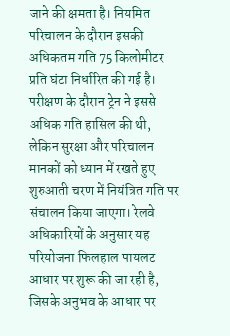जाने की क्षमता है। नियमित परिचालन के दौरान इसकी अधिकतम गति 75 किलोमीटर प्रति घंटा निर्धारित की गई है। परीक्षण के दौरान ट्रेन ने इससे अधिक गति हासिल की थी, लेकिन सुरक्षा और परिचालन मानकों को ध्यान में रखते हुए शुरुआती चरण में नियंत्रित गति पर संचालन किया जाएगा। रेलवे अधिकारियों के अनुसार यह परियोजना फिलहाल पायलट आधार पर शुरू की जा रही है, जिसके अनुभव के आधार पर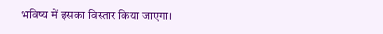भविष्य में इसका विस्तार किया जाएगा।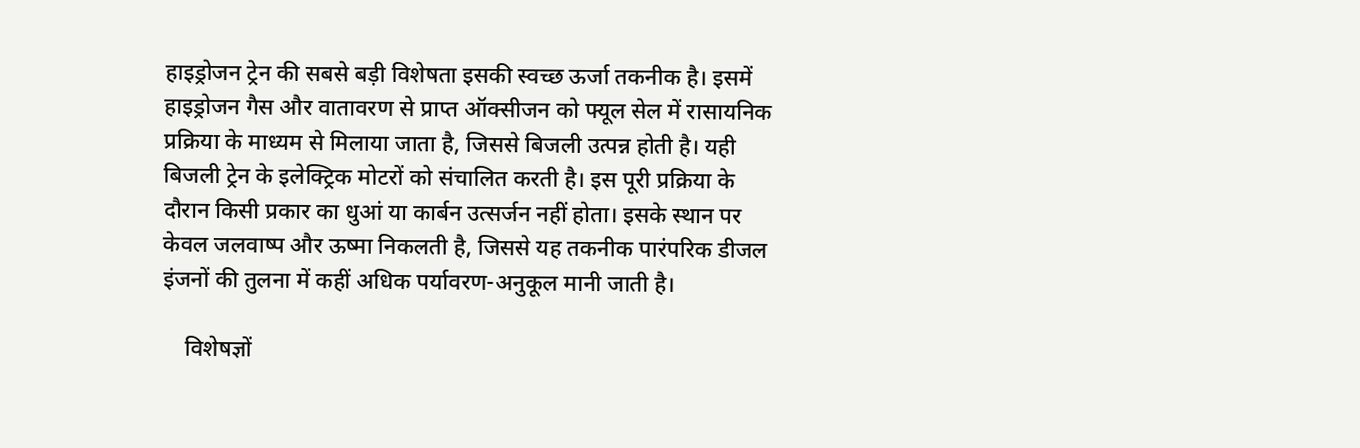हाइड्रोजन ट्रेन की सबसे बड़ी विशेषता इसकी स्वच्छ ऊर्जा तकनीक है। इसमें हाइड्रोजन गैस और वातावरण से प्राप्त ऑक्सीजन को फ्यूल सेल में रासायनिक प्रक्रिया के माध्यम से मिलाया जाता है, जिससे बिजली उत्पन्न होती है। यही बिजली ट्रेन के इलेक्ट्रिक मोटरों को संचालित करती है। इस पूरी प्रक्रिया के दौरान किसी प्रकार का धुआं या कार्बन उत्सर्जन नहीं होता। इसके स्थान पर केवल जलवाष्प और ऊष्मा निकलती है, जिससे यह तकनीक पारंपरिक डीजल इंजनों की तुलना में कहीं अधिक पर्यावरण-अनुकूल मानी जाती है।

    विशेषज्ञों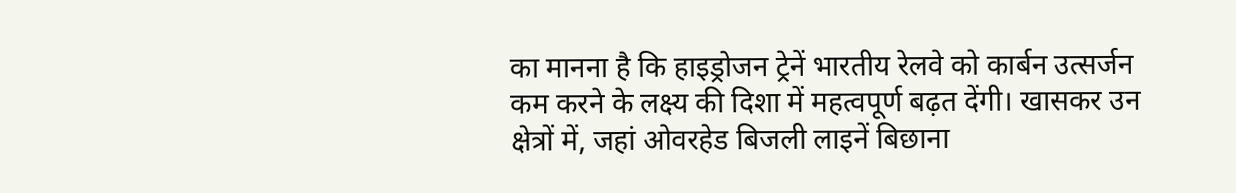का मानना है कि हाइड्रोजन ट्रेनें भारतीय रेलवे को कार्बन उत्सर्जन कम करने के लक्ष्य की दिशा में महत्वपूर्ण बढ़त देंगी। खासकर उन क्षेत्रों में, जहां ओवरहेड बिजली लाइनें बिछाना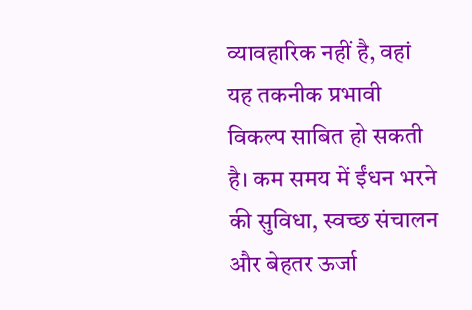व्यावहारिक नहीं है, वहां यह तकनीक प्रभावी विकल्प साबित हो सकती है। कम समय में ईंधन भरने की सुविधा, स्वच्छ संचालन और बेहतर ऊर्जा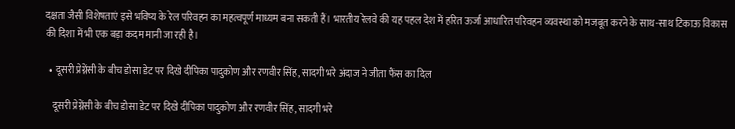दक्षता जैसी विशेषताएं इसे भविष्य के रेल परिवहन का महत्वपूर्ण माध्यम बना सकती हैं। भारतीय रेलवे की यह पहल देश में हरित ऊर्जा आधारित परिवहन व्यवस्था को मजबूत करने के साथ-साथ टिकाऊ विकास की दिशा में भी एक बड़ा कदम मानी जा रही है।

  • दूसरी प्रेग्नेंसी के बीच डोसा डेट पर दिखे दीपिका पादुकोण और रणवीर सिंह, सादगी भरे अंदाज ने जीता फैंस का दिल

    दूसरी प्रेग्नेंसी के बीच डोसा डेट पर दिखे दीपिका पादुकोण और रणवीर सिंह, सादगी भरे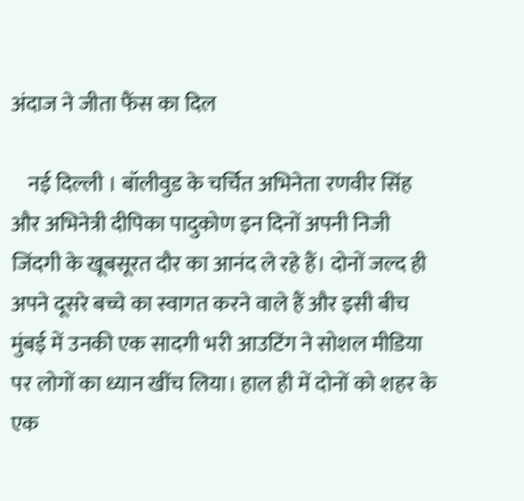अंदाज ने जीता फैंस का दिल

    नई दिल्ली । बॉलीवुड के चर्चित अभिनेता रणवीर सिंह और अभिनेत्री दीपिका पादुकोण इन दिनों अपनी निजी जिंदगी के खूबसूरत दौर का आनंद ले रहे हैं। दोनों जल्द ही अपने दूसरे बच्चे का स्वागत करने वाले हैं और इसी बीच मुंबई में उनकी एक सादगी भरी आउटिंग ने सोशल मीडिया पर लोगों का ध्यान खींच लिया। हाल ही में दोनों को शहर के एक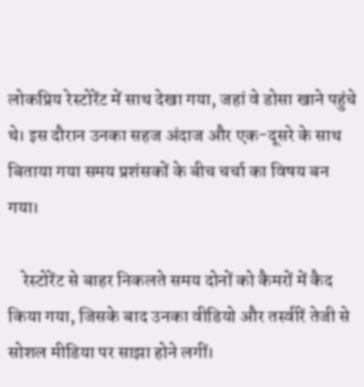लोकप्रिय रेस्टोरेंट में साथ देखा गया, जहां वे डोसा खाने पहुंचे थे। इस दौरान उनका सहज अंदाज और एक-दूसरे के साथ बिताया गया समय प्रशंसकों के बीच चर्चा का विषय बन गया।

    रेस्टोरेंट से बाहर निकलते समय दोनों को कैमरों में कैद किया गया, जिसके बाद उनका वीडियो और तस्वीरें तेजी से सोशल मीडिया पर साझा होने लगीं।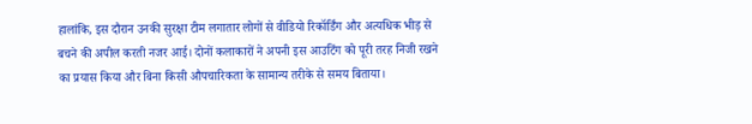हालांकि, इस दौरान उनकी सुरक्षा टीम लगातार लोगों से वीडियो रिकॉर्डिंग और अत्यधिक भीड़ से बचने की अपील करती नजर आई। दोनों कलाकारों ने अपनी इस आउटिंग को पूरी तरह निजी रखने का प्रयास किया और बिना किसी औपचारिकता के सामान्य तरीके से समय बिताया।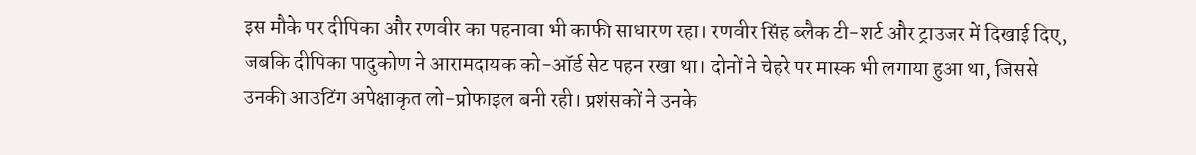इस मौके पर दीपिका और रणवीर का पहनावा भी काफी साधारण रहा। रणवीर सिंह ब्लैक टी-शर्ट और ट्राउजर में दिखाई दिए, जबकि दीपिका पादुकोण ने आरामदायक को-ऑर्ड सेट पहन रखा था। दोनों ने चेहरे पर मास्क भी लगाया हुआ था, जिससे उनकी आउटिंग अपेक्षाकृत लो-प्रोफाइल बनी रही। प्रशंसकों ने उनके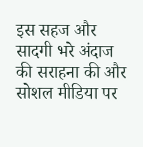इस सहज और सादगी भरे अंदाज की सराहना की और सोशल मीडिया पर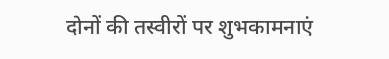दोनों की तस्वीरों पर शुभकामनाएं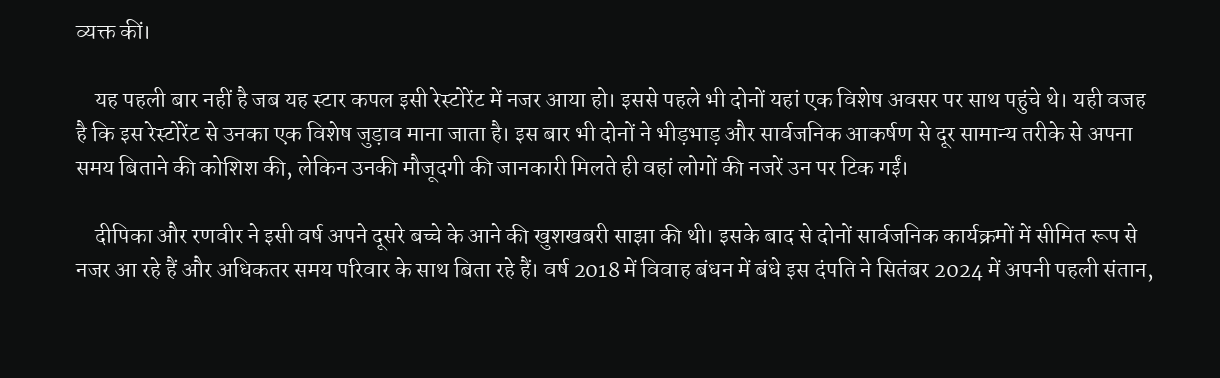व्यक्त कीं।

    यह पहली बार नहीं है जब यह स्टार कपल इसी रेस्टोरेंट में नजर आया हो। इससे पहले भी दोनों यहां एक विशेष अवसर पर साथ पहुंचे थे। यही वजह है कि इस रेस्टोरेंट से उनका एक विशेष जुड़ाव माना जाता है। इस बार भी दोनों ने भीड़भाड़ और सार्वजनिक आकर्षण से दूर सामान्य तरीके से अपना समय बिताने की कोशिश की, लेकिन उनकी मौजूदगी की जानकारी मिलते ही वहां लोगों की नजरें उन पर टिक गईं।

    दीपिका और रणवीर ने इसी वर्ष अपने दूसरे बच्चे के आने की खुशखबरी साझा की थी। इसके बाद से दोनों सार्वजनिक कार्यक्रमों में सीमित रूप से नजर आ रहे हैं और अधिकतर समय परिवार के साथ बिता रहे हैं। वर्ष 2018 में विवाह बंधन में बंधे इस दंपति ने सितंबर 2024 में अपनी पहली संतान,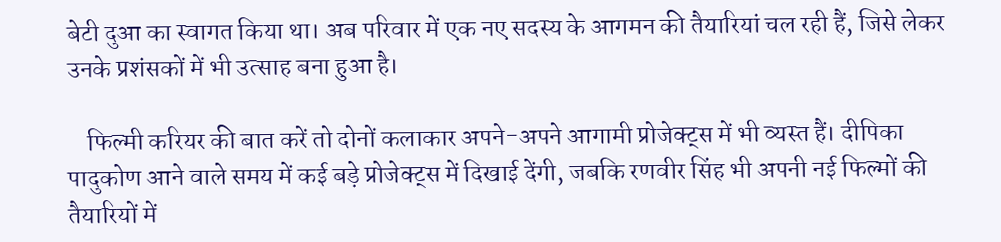बेटी दुआ का स्वागत किया था। अब परिवार में एक नए सदस्य के आगमन की तैयारियां चल रही हैं, जिसे लेकर उनके प्रशंसकों में भी उत्साह बना हुआ है।

    फिल्मी करियर की बात करें तो दोनों कलाकार अपने-अपने आगामी प्रोजेक्ट्स में भी व्यस्त हैं। दीपिका पादुकोण आने वाले समय में कई बड़े प्रोजेक्ट्स में दिखाई देंगी, जबकि रणवीर सिंह भी अपनी नई फिल्मों की तैयारियों में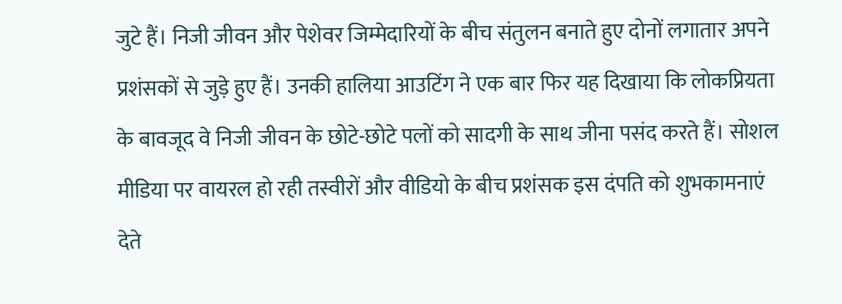जुटे हैं। निजी जीवन और पेशेवर जिम्मेदारियों के बीच संतुलन बनाते हुए दोनों लगातार अपने प्रशंसकों से जुड़े हुए हैं। उनकी हालिया आउटिंग ने एक बार फिर यह दिखाया कि लोकप्रियता के बावजूद वे निजी जीवन के छोटे-छोटे पलों को सादगी के साथ जीना पसंद करते हैं। सोशल मीडिया पर वायरल हो रही तस्वीरों और वीडियो के बीच प्रशंसक इस दंपति को शुभकामनाएं देते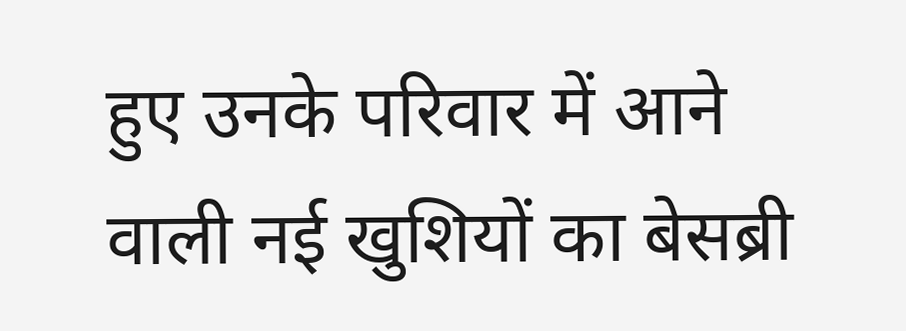हुए उनके परिवार में आने वाली नई खुशियों का बेसब्री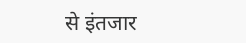से इंतजार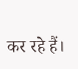कर रहे हैं।